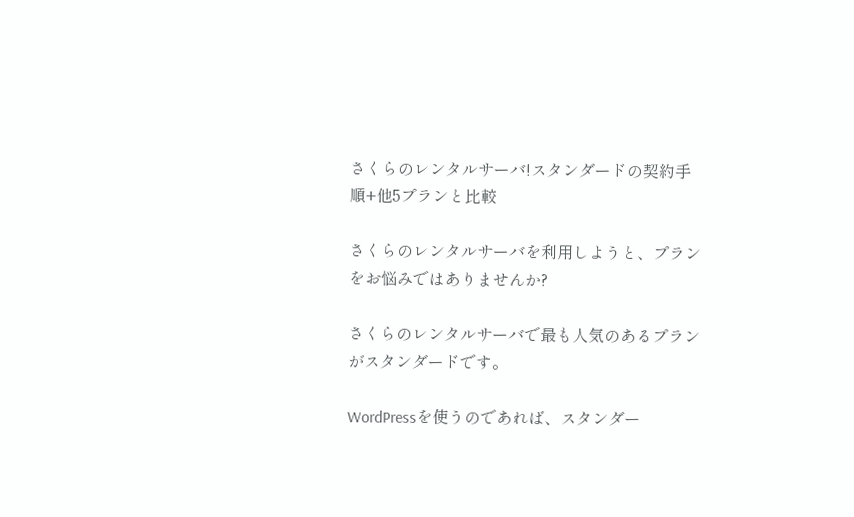さくらのレンタルサーバ!スタンダードの契約手順+他5プランと比較

さくらのレンタルサーバを利用しようと、プランをお悩みではありませんか?

さくらのレンタルサーバで最も人気のあるプランがスタンダードです。

WordPressを使うのであれば、スタンダー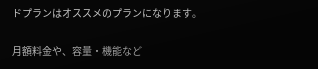ドプランはオススメのプランになります。

月額料金や、容量・機能など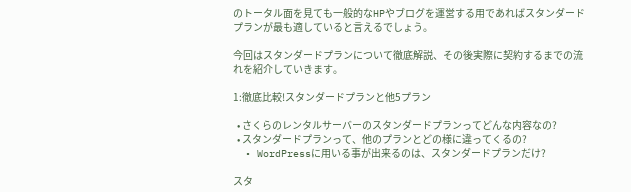のトータル面を見ても一般的なHPやブログを運営する用であればスタンダードプランが最も適していると言えるでしょう。

今回はスタンダードプランについて徹底解説、その後実際に契約するまでの流れを紹介していきます。

1:徹底比較!スタンダードプランと他5プラン

  • さくらのレンタルサーバーのスタンダードプランってどんな内容なの?
  • スタンダードプランって、他のプランとどの様に違ってくるの?
  • WordPressに用いる事が出来るのは、スタンダードプランだけ?

スタ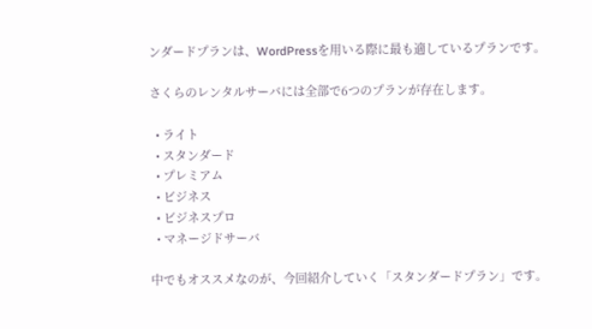ンダードプランは、WordPressを用いる際に最も適しているプランです。

さくらのレンタルサーバには全部で6つのプランが存在します。

  • ライト
  • スタンダード
  • プレミアム
  • ビジネス
  • ビジネスプロ
  • マネージドサーバ

中でもオススメなのが、今回紹介していく「スタンダードプラン」です。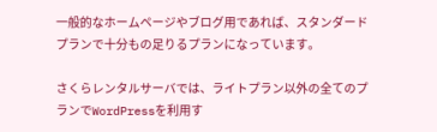一般的なホームページやブログ用であれば、スタンダードプランで十分もの足りるプランになっています。

さくらレンタルサーバでは、ライトプラン以外の全てのプランでWordPressを利用す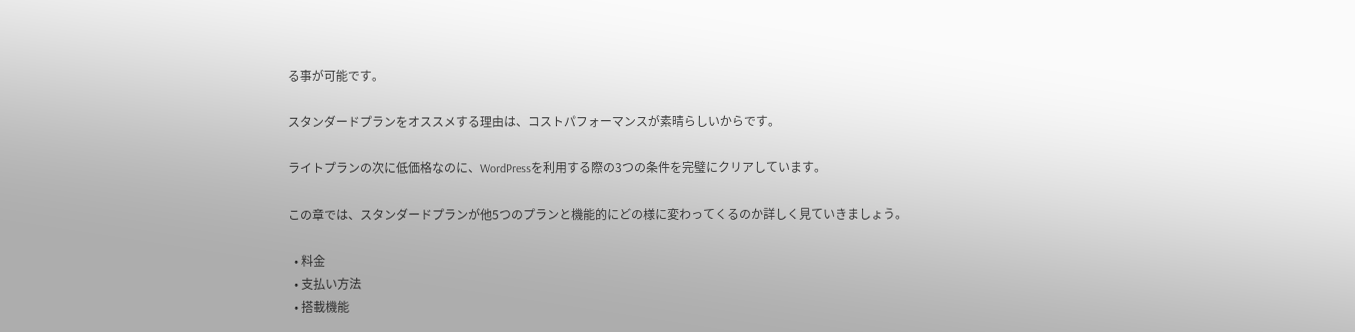る事が可能です。

スタンダードプランをオススメする理由は、コストパフォーマンスが素晴らしいからです。

ライトプランの次に低価格なのに、WordPressを利用する際の3つの条件を完璧にクリアしています。

この章では、スタンダードプランが他5つのプランと機能的にどの様に変わってくるのか詳しく見ていきましょう。

  • 料金
  • 支払い方法
  • 搭載機能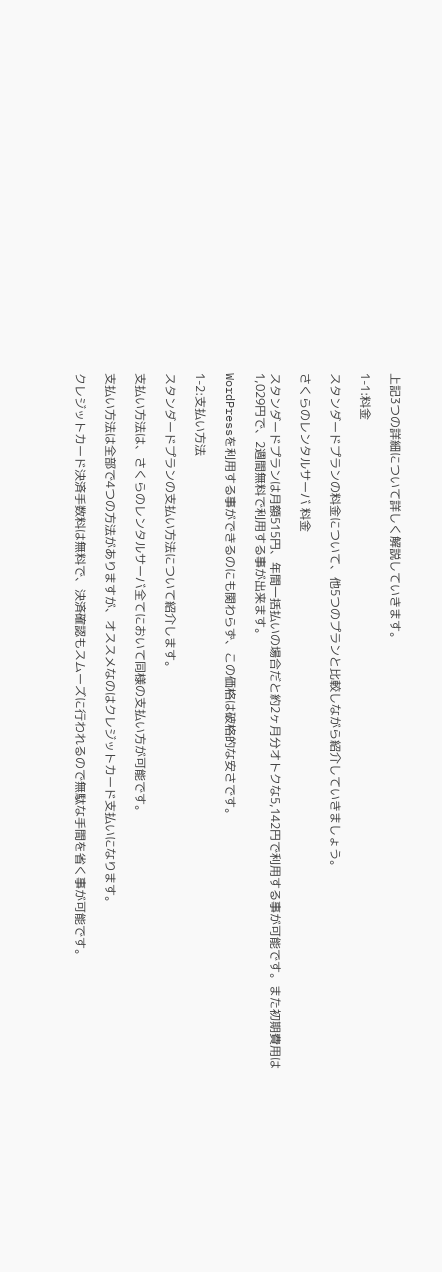上記3つの詳細について詳しく解説していきます。

1-1:料金

スタンダードプランの料金について、他5つのプランと比較しながら紹介していきましょう。

さくらのレンタルサーバ 料金

スタンダードプランは月額515円、年間一括払いの場合だと約2ヶ月分オトクな5,142円で利用する事が可能です。また初期費用は1,029円で、2週間無料で利用する事が出来ます。

WordPressを利用する事ができるのにも関わらず、この価格は破格的な安さです。

1-2:支払い方法

スタンダードプランの支払い方法について紹介します。

支払い方法は、さくらのレンタルサーバ全てにおいて同様の支払い方が可能です。

支払い方法は全部で4つの方法がありますが、オススメなのはクレジットカード支払いになります。

クレジットカード決済手数料は無料で、決済確認もスムーズに行われるので無駄な手間を省く事が可能です。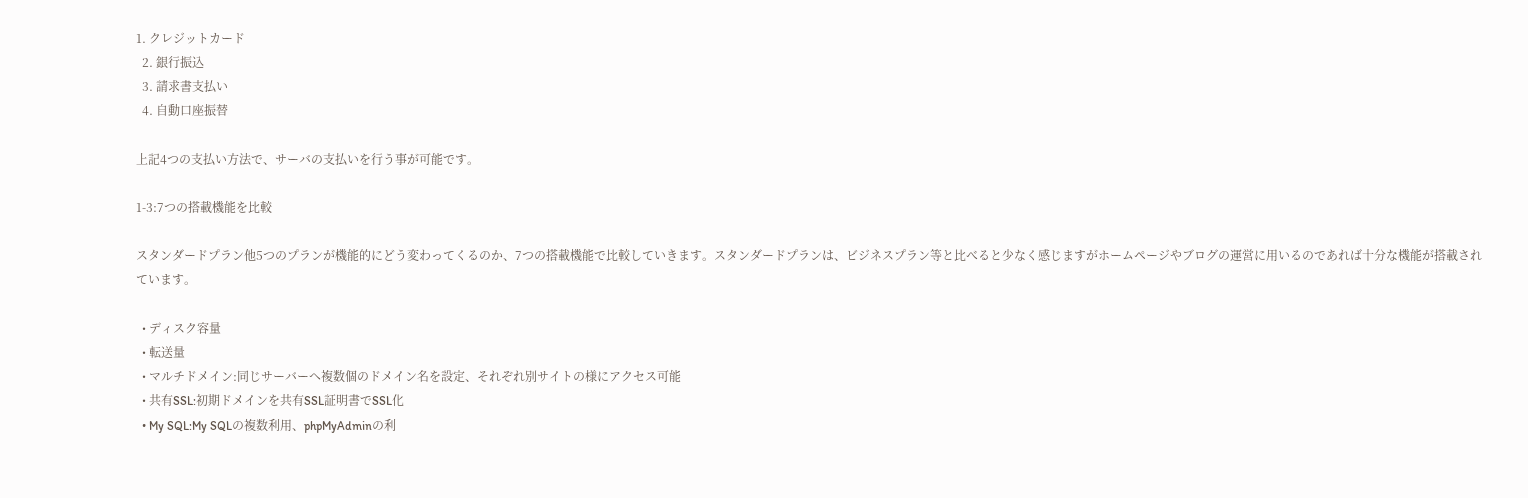1. クレジットカード
  2. 銀行振込
  3. 請求書支払い
  4. 自動口座振替

上記4つの支払い方法で、サーバの支払いを行う事が可能です。

1-3:7つの搭載機能を比較

スタンダードプラン他5つのプランが機能的にどう変わってくるのか、7つの搭載機能で比較していきます。スタンダードプランは、ビジネスプラン等と比べると少なく感じますがホームページやブログの運営に用いるのであれば十分な機能が搭載されています。

  • ディスク容量
  • 転送量
  • マルチドメイン:同じサーバーへ複数個のドメイン名を設定、それぞれ別サイトの様にアクセス可能
  • 共有SSL:初期ドメインを共有SSL証明書でSSL化
  • My SQL:My SQLの複数利用、phpMyAdminの利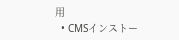用
  • CMSインストー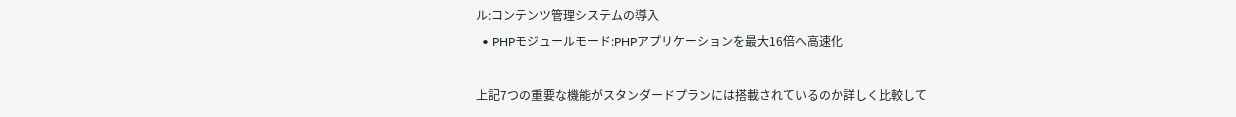ル:コンテンツ管理システムの導入
  • PHPモジュールモード:PHPアプリケーションを最大16倍へ高速化

上記7つの重要な機能がスタンダードプランには搭載されているのか詳しく比較して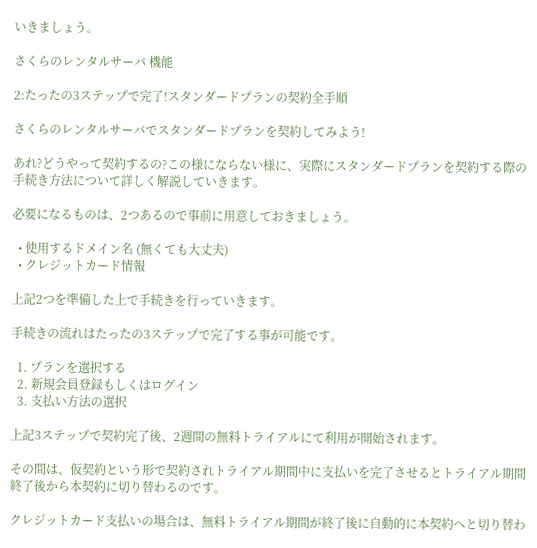いきましょう。

さくらのレンタルサーバ 機能

2:たったの3ステップで完了!スタンダードプランの契約全手順

さくらのレンタルサーバでスタンダードプランを契約してみよう!

あれ?どうやって契約するの?この様にならない様に、実際にスタンダードプランを契約する際の手続き方法について詳しく解説していきます。

必要になるものは、2つあるので事前に用意しておきましょう。

  • 使用するドメイン名 (無くても大丈夫)
  • クレジットカード情報

上記2つを準備した上で手続きを行っていきます。

手続きの流れはたったの3ステップで完了する事が可能です。

  1. プランを選択する
  2. 新規会員登録もしくはログイン
  3. 支払い方法の選択

上記3ステップで契約完了後、2週間の無料トライアルにて利用が開始されます。

その間は、仮契約という形で契約されトライアル期間中に支払いを完了させるとトライアル期間終了後から本契約に切り替わるのです。

クレジットカード支払いの場合は、無料トライアル期間が終了後に自動的に本契約へと切り替わ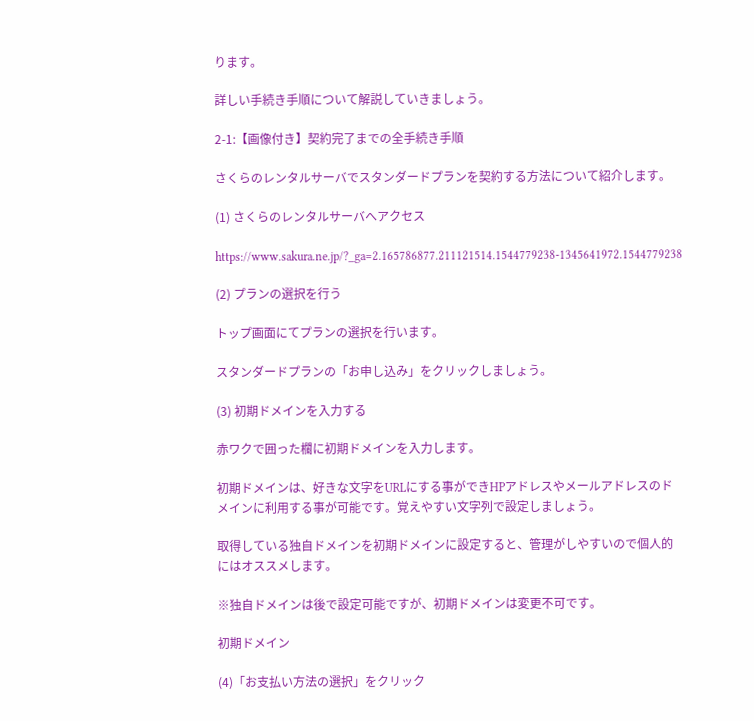ります。

詳しい手続き手順について解説していきましょう。

2-1:【画像付き】契約完了までの全手続き手順

さくらのレンタルサーバでスタンダードプランを契約する方法について紹介します。

(1) さくらのレンタルサーバへアクセス

https://www.sakura.ne.jp/?_ga=2.165786877.211121514.1544779238-1345641972.1544779238

(2) プランの選択を行う

トップ画面にてプランの選択を行います。

スタンダードプランの「お申し込み」をクリックしましょう。

(3) 初期ドメインを入力する

赤ワクで囲った欄に初期ドメインを入力します。

初期ドメインは、好きな文字をURLにする事ができHPアドレスやメールアドレスのドメインに利用する事が可能です。覚えやすい文字列で設定しましょう。

取得している独自ドメインを初期ドメインに設定すると、管理がしやすいので個人的にはオススメします。

※独自ドメインは後で設定可能ですが、初期ドメインは変更不可です。

初期ドメイン

(4)「お支払い方法の選択」をクリック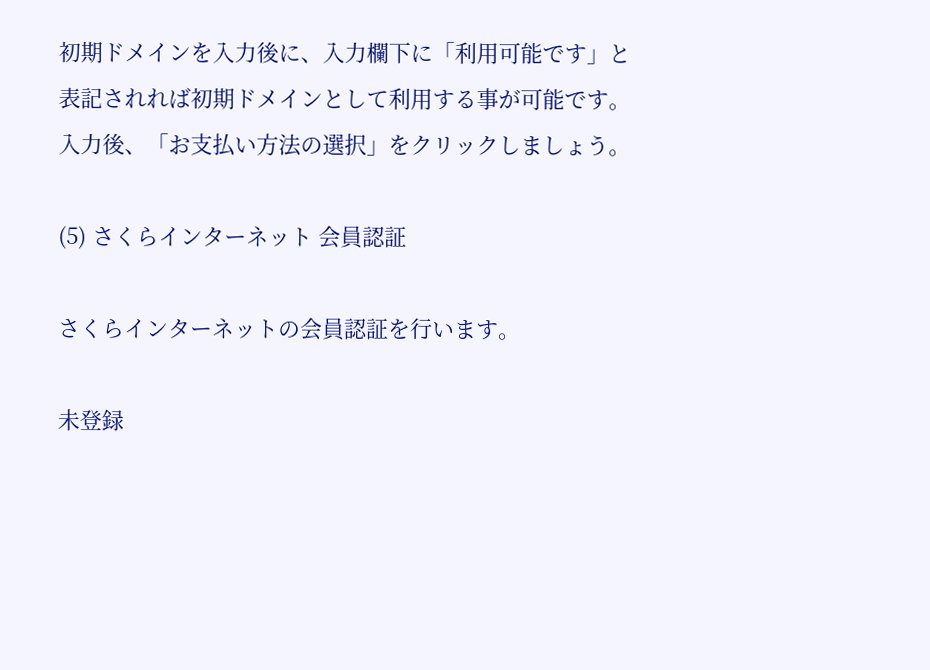初期ドメインを入力後に、入力欄下に「利用可能です」と表記されれば初期ドメインとして利用する事が可能です。入力後、「お支払い方法の選択」をクリックしましょう。

(5) さくらインターネット 会員認証

さくらインターネットの会員認証を行います。

未登録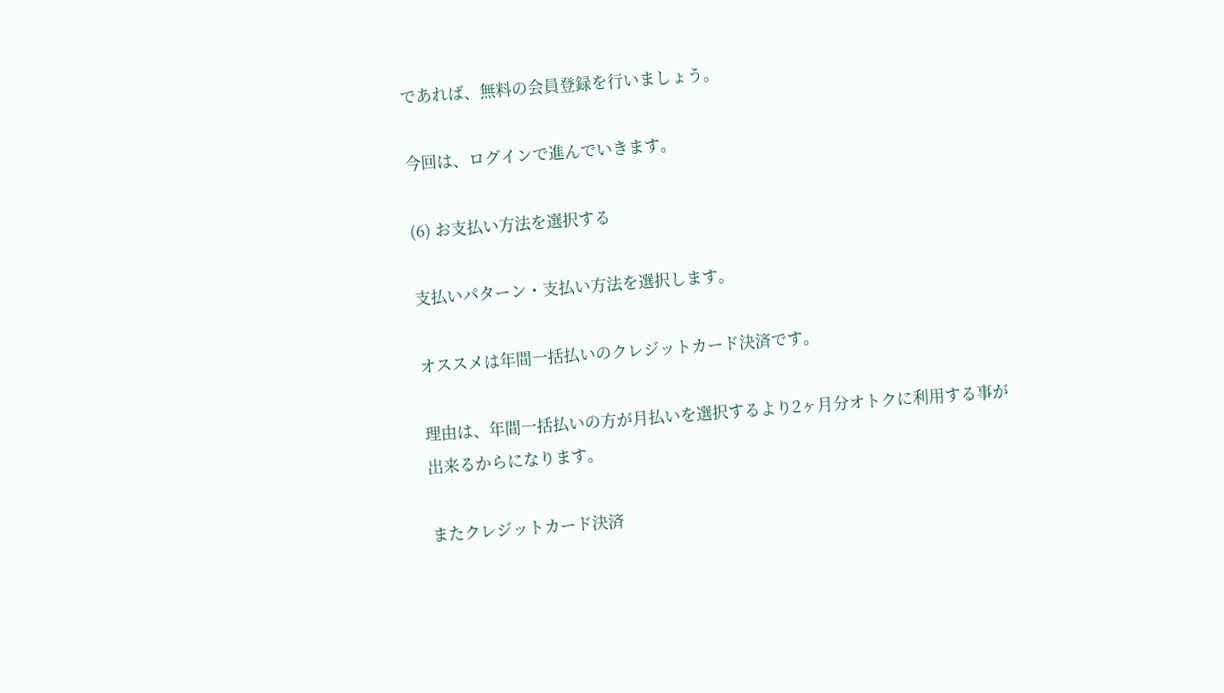であれば、無料の会員登録を行いましょう。

今回は、ログインで進んでいきます。

(6) お支払い方法を選択する

支払いパターン・支払い方法を選択します。

オススメは年間一括払いのクレジットカード決済です。

理由は、年間一括払いの方が月払いを選択するより2ヶ月分オトクに利用する事が出来るからになります。

またクレジットカード決済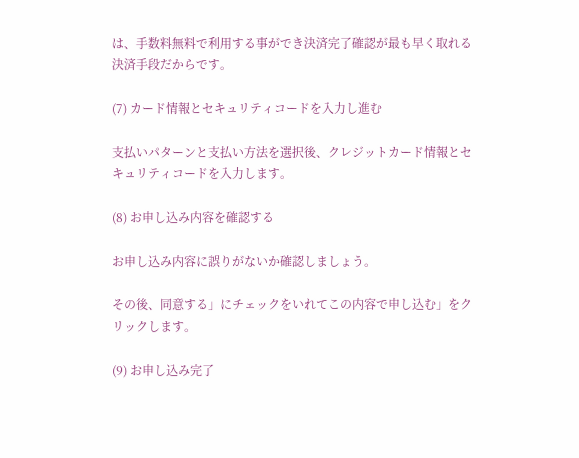は、手数料無料で利用する事ができ決済完了確認が最も早く取れる決済手段だからです。

(7) カード情報とセキュリティコードを入力し進む

支払いパターンと支払い方法を選択後、クレジットカード情報とセキュリティコードを入力します。

(8) お申し込み内容を確認する

お申し込み内容に誤りがないか確認しましょう。

その後、同意する」にチェックをいれてこの内容で申し込む」をクリックします。

(9) お申し込み完了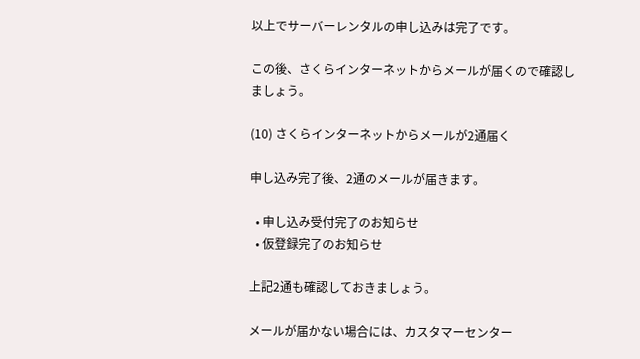以上でサーバーレンタルの申し込みは完了です。

この後、さくらインターネットからメールが届くので確認しましょう。

(10) さくらインターネットからメールが2通届く

申し込み完了後、2通のメールが届きます。

  • 申し込み受付完了のお知らせ
  • 仮登録完了のお知らせ

上記2通も確認しておきましょう。

メールが届かない場合には、カスタマーセンター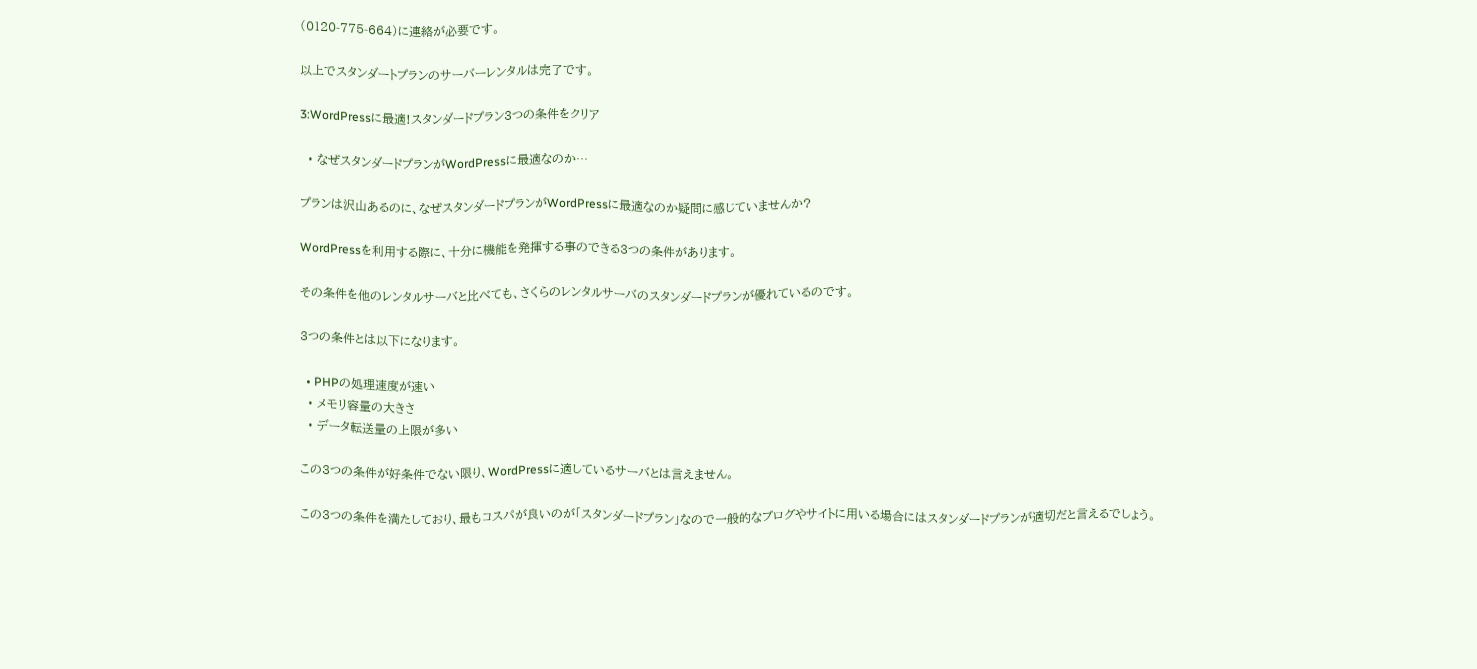(0120-775-664)に連絡が必要です。

以上でスタンダートプランのサーバーレンタルは完了です。

3:WordPressに最適!スタンダードプラン3つの条件をクリア

  • なぜスタンダードプランがWordPressに最適なのか…

プランは沢山あるのに、なぜスタンダードプランがWordPressに最適なのか疑問に感じていませんか?

WordPressを利用する際に、十分に機能を発揮する事のできる3つの条件があります。

その条件を他のレンタルサーバと比べても、さくらのレンタルサーバのスタンダードプランが優れているのです。

3つの条件とは以下になります。

  • PHPの処理速度が速い
  • メモリ容量の大きさ
  • データ転送量の上限が多い

この3つの条件が好条件でない限り、WordPressに適しているサーバとは言えません。

この3つの条件を満たしており、最もコスパが良いのが「スタンダードプラン」なので一般的なブログやサイトに用いる場合にはスタンダードプランが適切だと言えるでしょう。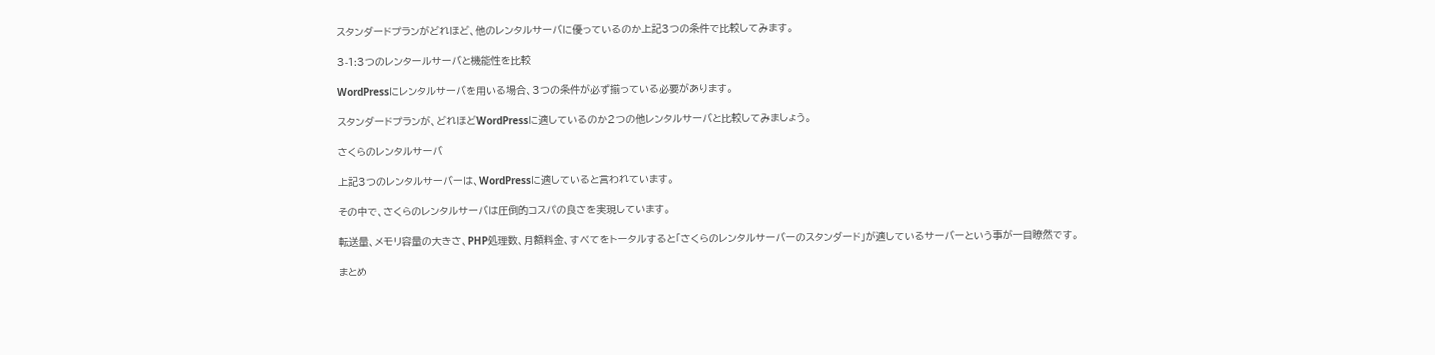スタンダードプランがどれほど、他のレンタルサーバに優っているのか上記3つの条件で比較してみます。

3-1:3つのレンタールサーバと機能性を比較

WordPressにレンタルサーバを用いる場合、3つの条件が必ず揃っている必要があります。

スタンダードプランが、どれほどWordPressに適しているのか2つの他レンタルサーバと比較してみましょう。

さくらのレンタルサーバ

上記3つのレンタルサーバーは、WordPressに適していると言われています。

その中で、さくらのレンタルサーバは圧倒的コスパの良さを実現しています。

転送量、メモリ容量の大きさ、PHP処理数、月額料金、すべてをトータルすると「さくらのレンタルサーバーのスタンダード」が適しているサーバーという事が一目瞭然です。

まとめ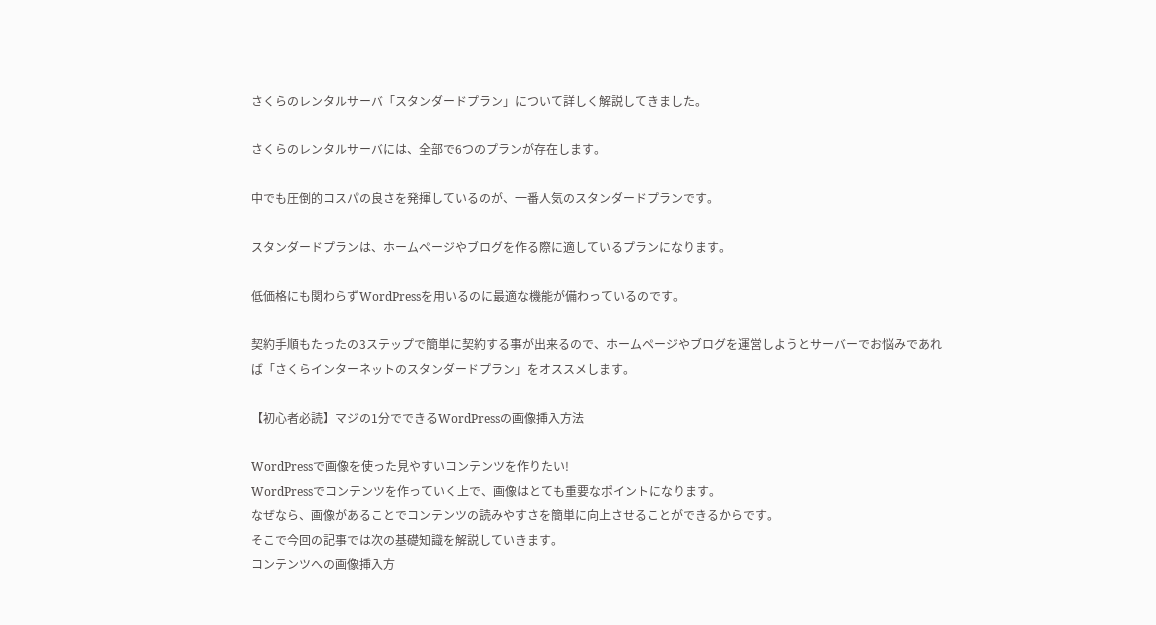さくらのレンタルサーバ「スタンダードプラン」について詳しく解説してきました。

さくらのレンタルサーバには、全部で6つのプランが存在します。

中でも圧倒的コスパの良さを発揮しているのが、一番人気のスタンダードプランです。

スタンダードプランは、ホームページやブログを作る際に適しているプランになります。

低価格にも関わらずWordPressを用いるのに最適な機能が備わっているのです。

契約手順もたったの3ステップで簡単に契約する事が出来るので、ホームページやブログを運営しようとサーバーでお悩みであれば「さくらインターネットのスタンダードプラン」をオススメします。

【初心者必読】マジの1分でできるWordPressの画像挿入方法

WordPressで画像を使った見やすいコンテンツを作りたい!
WordPressでコンテンツを作っていく上で、画像はとても重要なポイントになります。
なぜなら、画像があることでコンテンツの読みやすさを簡単に向上させることができるからです。
そこで今回の記事では次の基礎知識を解説していきます。
コンテンツへの画像挿入方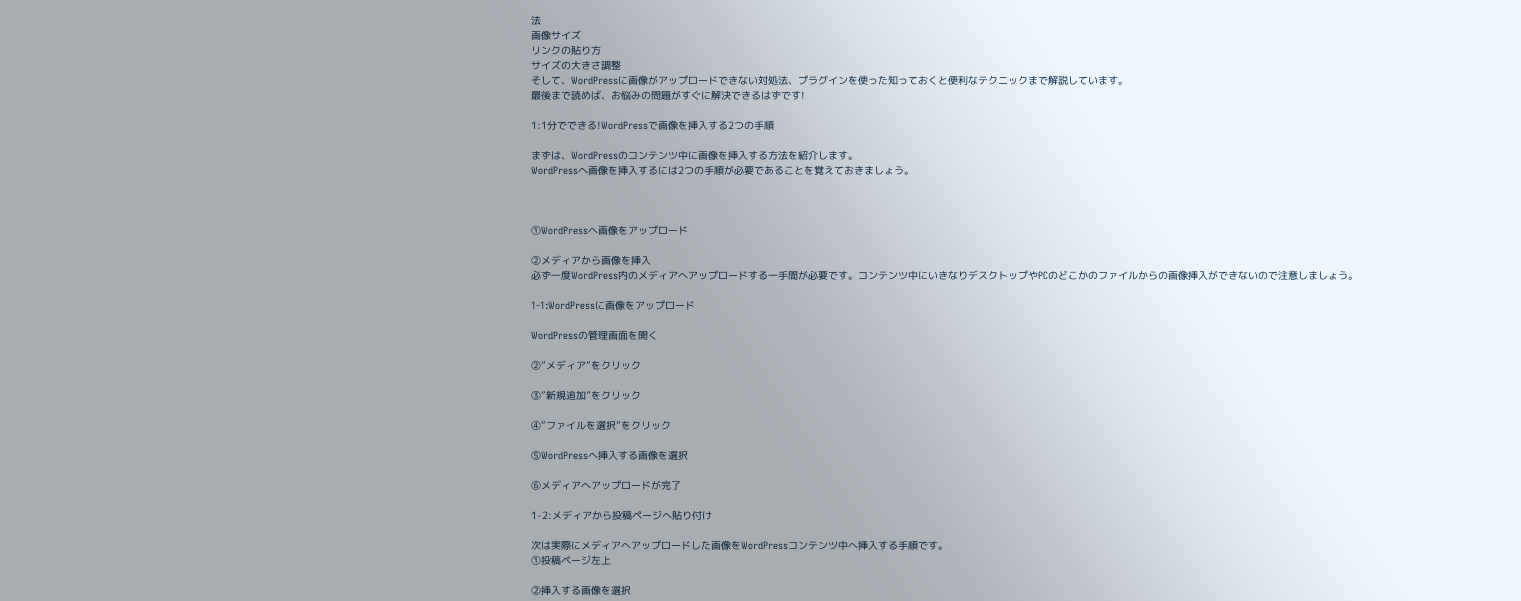法
画像サイズ
リンクの貼り方
サイズの大きさ調整
そして、WordPressに画像がアップロードできない対処法、プラグインを使った知っておくと便利なテクニックまで解説しています。
最後まで読めば、お悩みの問題がすぐに解決できるはずです!

1:1分でできる!WordPressで画像を挿入する2つの手順

まずは、WordPressのコンテンツ中に画像を挿入する方法を紹介します。
WordPressへ画像を挿入するには2つの手順が必要であることを覚えておきましょう。



①WordPressへ画像をアップロード

②メディアから画像を挿入
必ず一度WordPress内のメディアへアップロードする一手間が必要です。コンテンツ中にいきなりデスクトップやPCのどこかのファイルからの画像挿入ができないので注意しましょう。

1-1:WordPressに画像をアップロード

WordPressの管理画面を開く

②”メディア”をクリック

③”新規追加”をクリック

④”ファイルを選択”をクリック

⑤WordPressへ挿入する画像を選択

⑥メディアへアップロードが完了

1-2:メディアから投稿ページへ貼り付け

次は実際にメディアへアップロードした画像をWordPressコンテンツ中へ挿入する手順です。
①投稿ページ左上

②挿入する画像を選択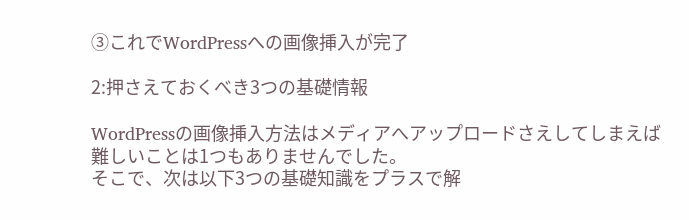③これでWordPressへの画像挿入が完了

2:押さえておくべき3つの基礎情報

WordPressの画像挿入方法はメディアへアップロードさえしてしまえば難しいことは1つもありませんでした。
そこで、次は以下3つの基礎知識をプラスで解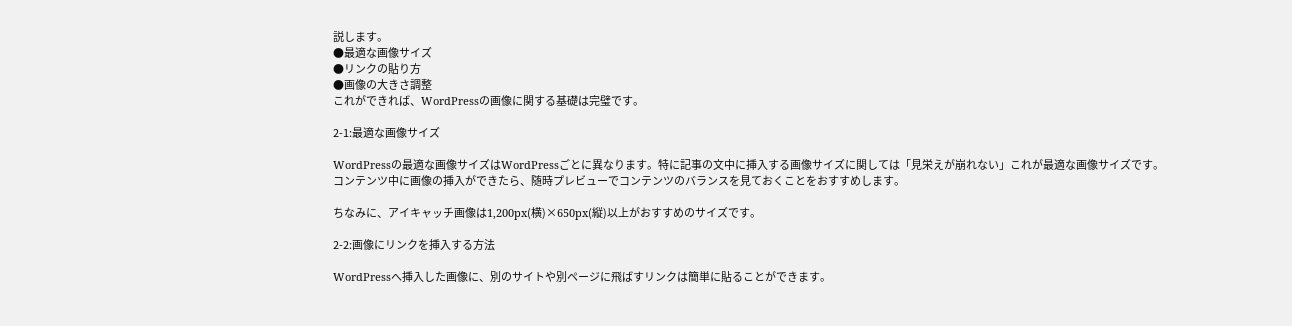説します。
●最適な画像サイズ
●リンクの貼り方
●画像の大きさ調整
これができれば、WordPressの画像に関する基礎は完璧です。

2-1:最適な画像サイズ

WordPressの最適な画像サイズはWordPressごとに異なります。特に記事の文中に挿入する画像サイズに関しては「見栄えが崩れない」これが最適な画像サイズです。
コンテンツ中に画像の挿入ができたら、随時プレビューでコンテンツのバランスを見ておくことをおすすめします。

ちなみに、アイキャッチ画像は1,200px(横)×650px(縦)以上がおすすめのサイズです。

2-2:画像にリンクを挿入する方法

WordPressへ挿入した画像に、別のサイトや別ページに飛ばすリンクは簡単に貼ることができます。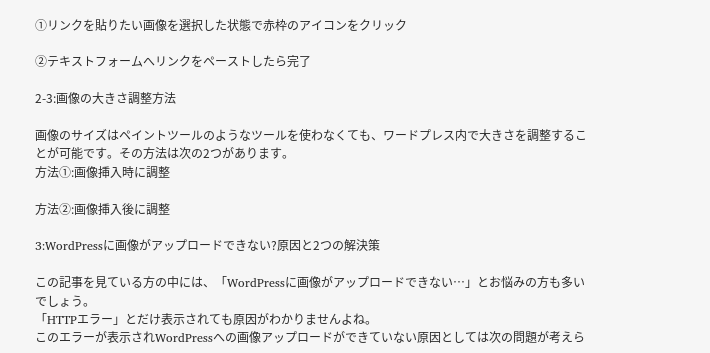①リンクを貼りたい画像を選択した状態で赤枠のアイコンをクリック

②テキストフォームへリンクをペーストしたら完了

2-3:画像の大きさ調整方法

画像のサイズはペイントツールのようなツールを使わなくても、ワードプレス内で大きさを調整することが可能です。その方法は次の2つがあります。
方法①:画像挿入時に調整

方法②:画像挿入後に調整

3:WordPressに画像がアップロードできない?原因と2つの解決策

この記事を見ている方の中には、「WordPressに画像がアップロードできない…」とお悩みの方も多いでしょう。
「HTTPエラー」とだけ表示されても原因がわかりませんよね。
このエラーが表示されWordPressへの画像アップロードができていない原因としては次の問題が考えら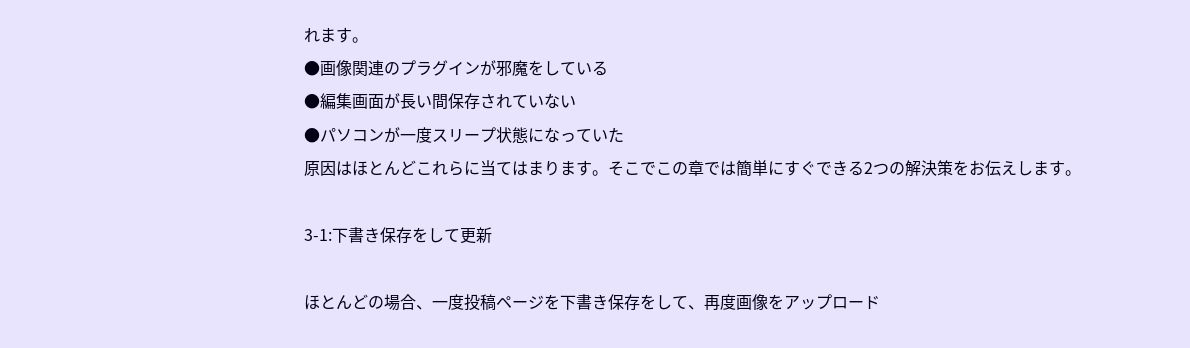れます。
●画像関連のプラグインが邪魔をしている
●編集画面が長い間保存されていない
●パソコンが一度スリープ状態になっていた
原因はほとんどこれらに当てはまります。そこでこの章では簡単にすぐできる2つの解決策をお伝えします。

3-1:下書き保存をして更新

ほとんどの場合、一度投稿ページを下書き保存をして、再度画像をアップロード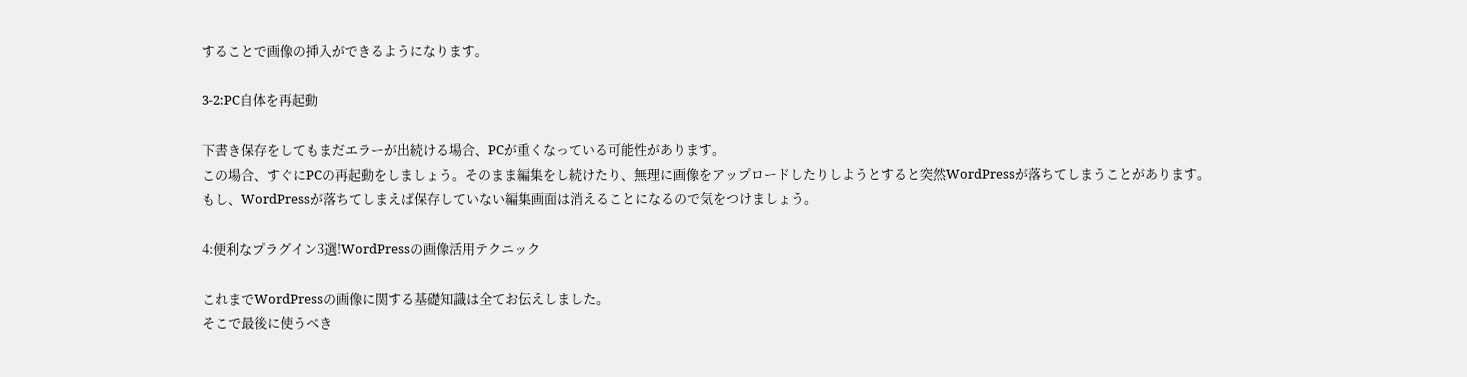することで画像の挿入ができるようになります。

3-2:PC自体を再起動

下書き保存をしてもまだエラーが出続ける場合、PCが重くなっている可能性があります。
この場合、すぐにPCの再起動をしましょう。そのまま編集をし続けたり、無理に画像をアップロードしたりしようとすると突然WordPressが落ちてしまうことがあります。
もし、WordPressが落ちてしまえば保存していない編集画面は消えることになるので気をつけましょう。

4:便利なプラグイン3選!WordPressの画像活用テクニック

これまでWordPressの画像に関する基礎知識は全てお伝えしました。
そこで最後に使うべき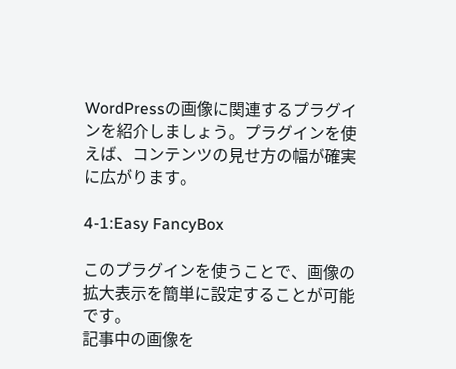WordPressの画像に関連するプラグインを紹介しましょう。プラグインを使えば、コンテンツの見せ方の幅が確実に広がります。

4-1:Easy FancyBox

このプラグインを使うことで、画像の拡大表示を簡単に設定することが可能です。
記事中の画像を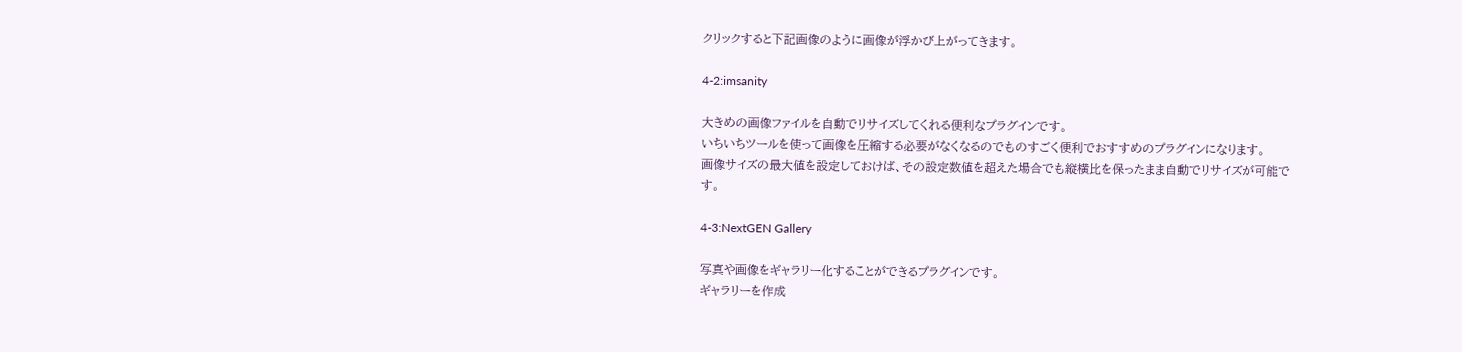クリックすると下記画像のように画像が浮かび上がってきます。

4-2:imsanity

大きめの画像ファイルを自動でリサイズしてくれる便利なプラグインです。
いちいちツールを使って画像を圧縮する必要がなくなるのでものすごく便利でおすすめのプラグインになります。
画像サイズの最大値を設定しておけば、その設定数値を超えた場合でも縦横比を保ったまま自動でリサイズが可能です。

4-3:NextGEN Gallery

写真や画像をギャラリー化することができるプラグインです。
ギャラリーを作成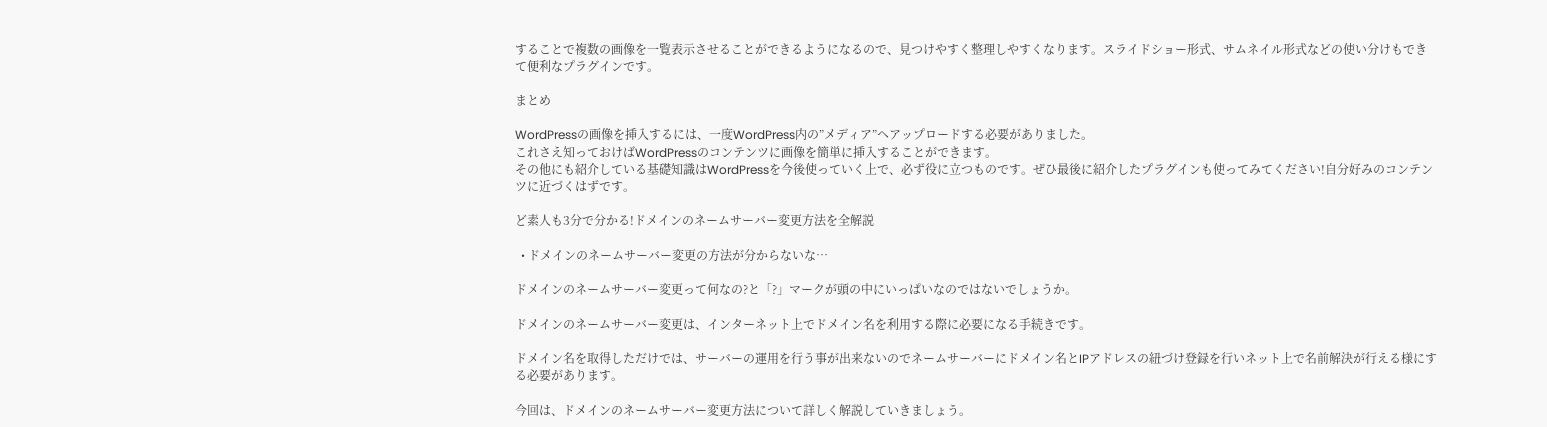することで複数の画像を一覧表示させることができるようになるので、見つけやすく整理しやすくなります。スライドショー形式、サムネイル形式などの使い分けもできて便利なプラグインです。

まとめ

WordPressの画像を挿入するには、一度WordPress内の”メディア”へアップロードする必要がありました。
これさえ知っておけばWordPressのコンテンツに画像を簡単に挿入することができます。
その他にも紹介している基礎知識はWordPressを今後使っていく上で、必ず役に立つものです。ぜひ最後に紹介したプラグインも使ってみてください!自分好みのコンテンツに近づくはずです。

ど素人も3分で分かる!ドメインのネームサーバー変更方法を全解説

  • ドメインのネームサーバー変更の方法が分からないな…

ドメインのネームサーバー変更って何なの?と「?」マークが頭の中にいっぱいなのではないでしょうか。

ドメインのネームサーバー変更は、インターネット上でドメイン名を利用する際に必要になる手続きです。

ドメイン名を取得しただけでは、サーバーの運用を行う事が出来ないのでネームサーバーにドメイン名とIPアドレスの紐づけ登録を行いネット上で名前解決が行える様にする必要があります。

今回は、ドメインのネームサーバー変更方法について詳しく解説していきましょう。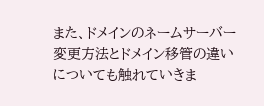また、ドメインのネームサーバー変更方法とドメイン移管の違いについても触れていきま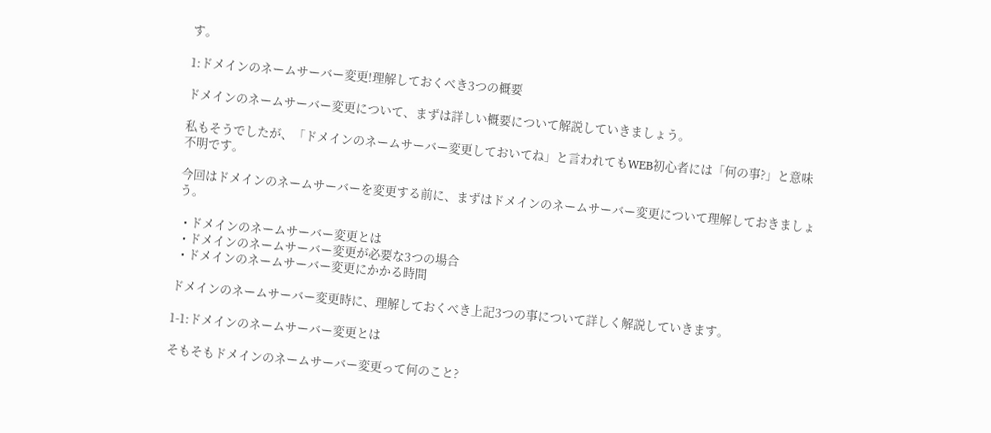す。

1:ドメインのネームサーバー変更!理解しておくべき3つの概要

ドメインのネームサーバー変更について、まずは詳しい概要について解説していきましょう。

私もそうでしたが、「ドメインのネームサーバー変更しておいてね」と言われてもWEB初心者には「何の事?」と意味不明です。

今回はドメインのネームサーバーを変更する前に、まずはドメインのネームサーバー変更について理解しておきましょう。

  • ドメインのネームサーバー変更とは
  • ドメインのネームサーバー変更が必要な3つの場合
  • ドメインのネームサーバー変更にかかる時間

ドメインのネームサーバー変更時に、理解しておくべき上記3つの事について詳しく解説していきます。

1-1:ドメインのネームサーバー変更とは

そもそもドメインのネームサーバー変更って何のこと?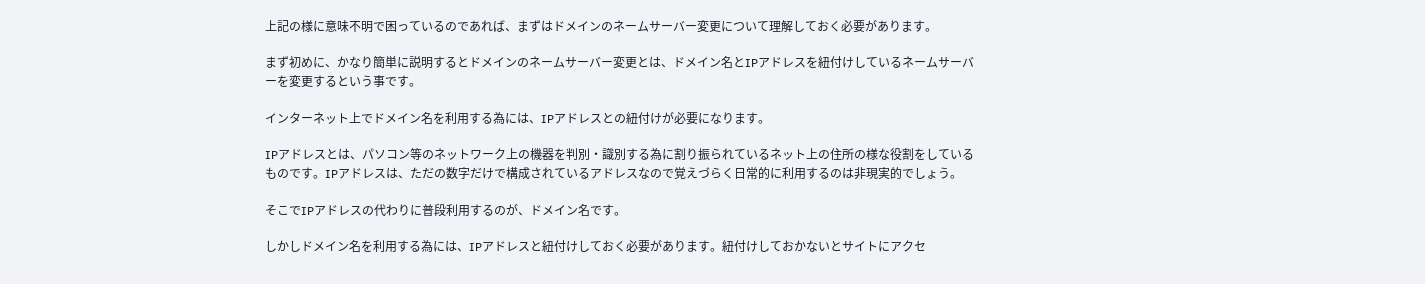上記の様に意味不明で困っているのであれば、まずはドメインのネームサーバー変更について理解しておく必要があります。

まず初めに、かなり簡単に説明するとドメインのネームサーバー変更とは、ドメイン名とIPアドレスを紐付けしているネームサーバーを変更するという事です。

インターネット上でドメイン名を利用する為には、IPアドレスとの紐付けが必要になります。

IPアドレスとは、パソコン等のネットワーク上の機器を判別・識別する為に割り振られているネット上の住所の様な役割をしているものです。IPアドレスは、ただの数字だけで構成されているアドレスなので覚えづらく日常的に利用するのは非現実的でしょう。

そこでIPアドレスの代わりに普段利用するのが、ドメイン名です。

しかしドメイン名を利用する為には、IPアドレスと紐付けしておく必要があります。紐付けしておかないとサイトにアクセ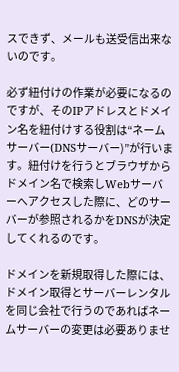スできず、メールも送受信出来ないのです。

必ず紐付けの作業が必要になるのですが、そのIPアドレスとドメイン名を紐付けする役割は“ネームサーバー(DNSサーバー)”が行います。紐付けを行うとブラウザからドメイン名で検索しWebサーバーへアクセスした際に、どのサーバーが参照されるかをDNSが決定してくれるのです。

ドメインを新規取得した際には、ドメイン取得とサーバーレンタルを同じ会社で行うのであればネームサーバーの変更は必要ありませ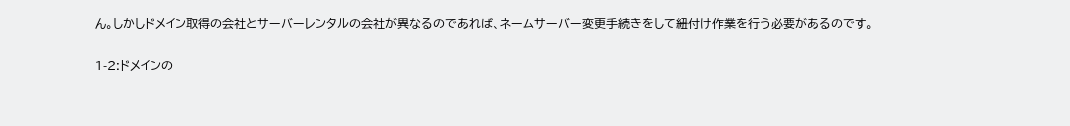ん。しかしドメイン取得の会社とサーバーレンタルの会社が異なるのであれば、ネームサーバー変更手続きをして紐付け作業を行う必要があるのです。

1-2:ドメインの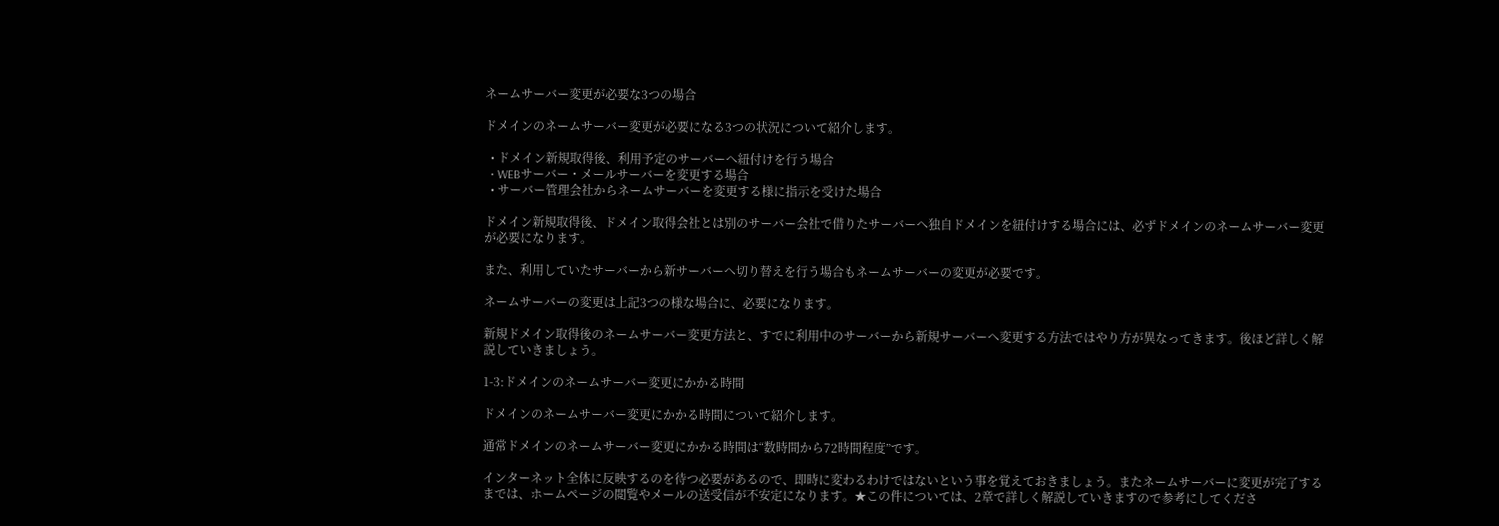ネームサーバー変更が必要な3つの場合

ドメインのネームサーバー変更が必要になる3つの状況について紹介します。

  • ドメイン新規取得後、利用予定のサーバーへ紐付けを行う場合
  • WEBサーバー・メールサーバーを変更する場合
  • サーバー管理会社からネームサーバーを変更する様に指示を受けた場合

ドメイン新規取得後、ドメイン取得会社とは別のサーバー会社で借りたサーバーへ独自ドメインを紐付けする場合には、必ずドメインのネームサーバー変更が必要になります。

また、利用していたサーバーから新サーバーへ切り替えを行う場合もネームサーバーの変更が必要です。

ネームサーバーの変更は上記3つの様な場合に、必要になります。

新規ドメイン取得後のネームサーバー変更方法と、すでに利用中のサーバーから新規サーバーへ変更する方法ではやり方が異なってきます。後ほど詳しく解説していきましょう。

1-3:ドメインのネームサーバー変更にかかる時間

ドメインのネームサーバー変更にかかる時間について紹介します。

通常ドメインのネームサーバー変更にかかる時間は“数時間から72時間程度”です。

インターネット全体に反映するのを待つ必要があるので、即時に変わるわけではないという事を覚えておきましょう。またネームサーバーに変更が完了するまでは、ホームページの閲覧やメールの送受信が不安定になります。★この件については、2章で詳しく解説していきますので参考にしてくださ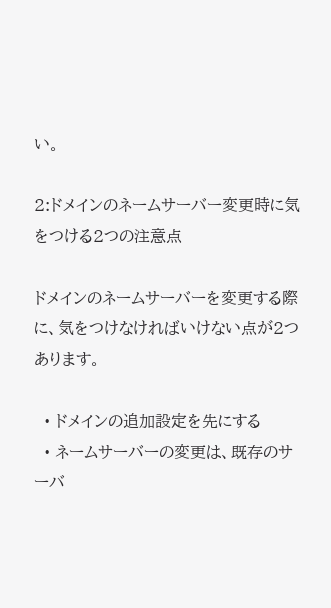い。

2:ドメインのネームサーバー変更時に気をつける2つの注意点

ドメインのネームサーバーを変更する際に、気をつけなければいけない点が2つあります。

  • ドメインの追加設定を先にする
  • ネームサーバーの変更は、既存のサーバ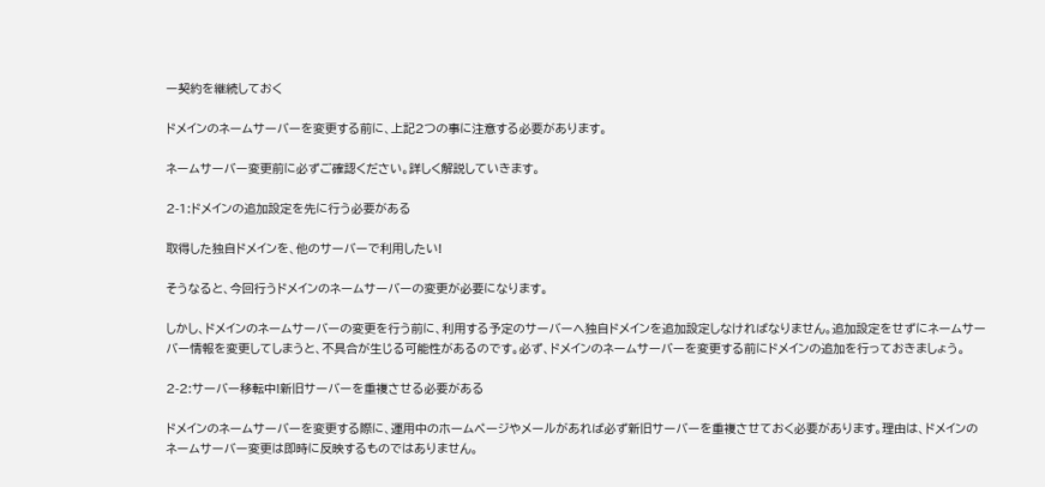ー契約を継続しておく

ドメインのネームサーバーを変更する前に、上記2つの事に注意する必要があります。

ネームサーバー変更前に必ずご確認ください。詳しく解説していきます。

2-1:ドメインの追加設定を先に行う必要がある

取得した独自ドメインを、他のサーバーで利用したい!

そうなると、今回行うドメインのネームサーバーの変更が必要になります。

しかし、ドメインのネームサーバーの変更を行う前に、利用する予定のサーバーへ独自ドメインを追加設定しなければなりません。追加設定をせずにネームサーバー情報を変更してしまうと、不具合が生じる可能性があるのです。必ず、ドメインのネームサーバーを変更する前にドメインの追加を行っておきましょう。

2-2:サーバー移転中!新旧サーバーを重複させる必要がある

ドメインのネームサーバーを変更する際に、運用中のホームページやメールがあれば必ず新旧サーバーを重複させておく必要があります。理由は、ドメインのネームサーバー変更は即時に反映するものではありません。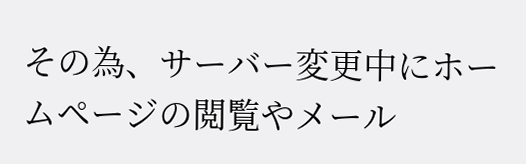その為、サーバー変更中にホームページの閲覧やメール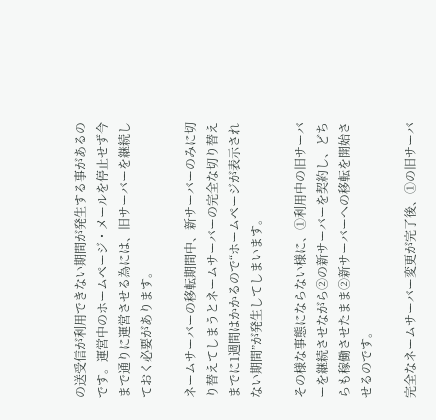の送受信が利用できない期間が発生する事があるのです。運営中のホームページ・メールを停止せず今まで通りに運営させる為には、旧サーバーを継続しておく必要があります。

ネームサーバーの移転期間中、新サーバーのみに切り替えてしまうとネームサーバーの完全な切り替えまでに1週間はかかるので“ホームページが表示されない期間”が発生してしまいます。

その様な事態にならない様に、①利用中の旧サーバーを継続させながら②の新サーバーを契約し、どちらも稼働させたまま②新サーバーへの移転を開始させるのです。

完全なネームサーバー変更が完了後、①の旧サーバ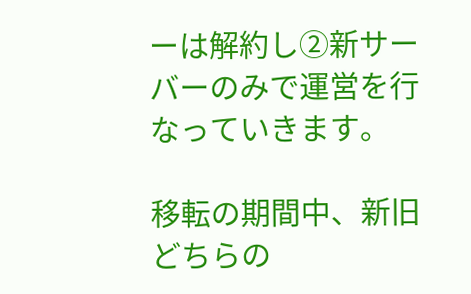ーは解約し②新サーバーのみで運営を行なっていきます。

移転の期間中、新旧どちらの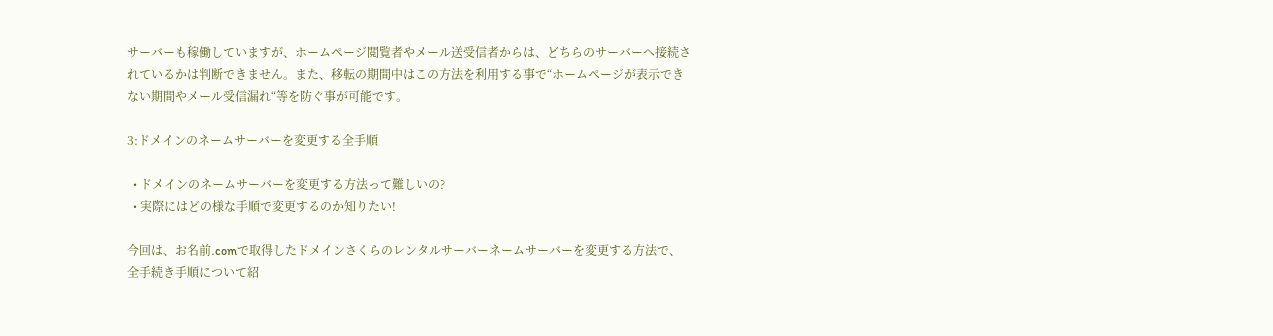サーバーも稼働していますが、ホームページ閲覧者やメール送受信者からは、どちらのサーバーへ接続されているかは判断できません。また、移転の期間中はこの方法を利用する事で“ホームページが表示できない期間やメール受信漏れ“等を防ぐ事が可能です。

3:ドメインのネームサーバーを変更する全手順

  • ドメインのネームサーバーを変更する方法って難しいの?
  • 実際にはどの様な手順で変更するのか知りたい!

今回は、お名前.comで取得したドメインさくらのレンタルサーバーネームサーバーを変更する方法で、全手続き手順について紹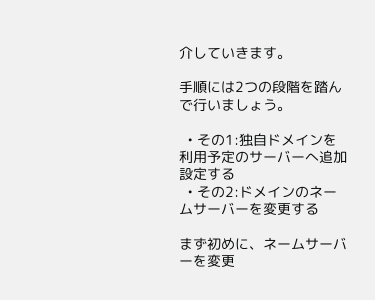介していきます。

手順には2つの段階を踏んで行いましょう。

  • その1:独自ドメインを利用予定のサーバーへ追加設定する
  • その2:ドメインのネームサーバーを変更する

まず初めに、ネームサーバーを変更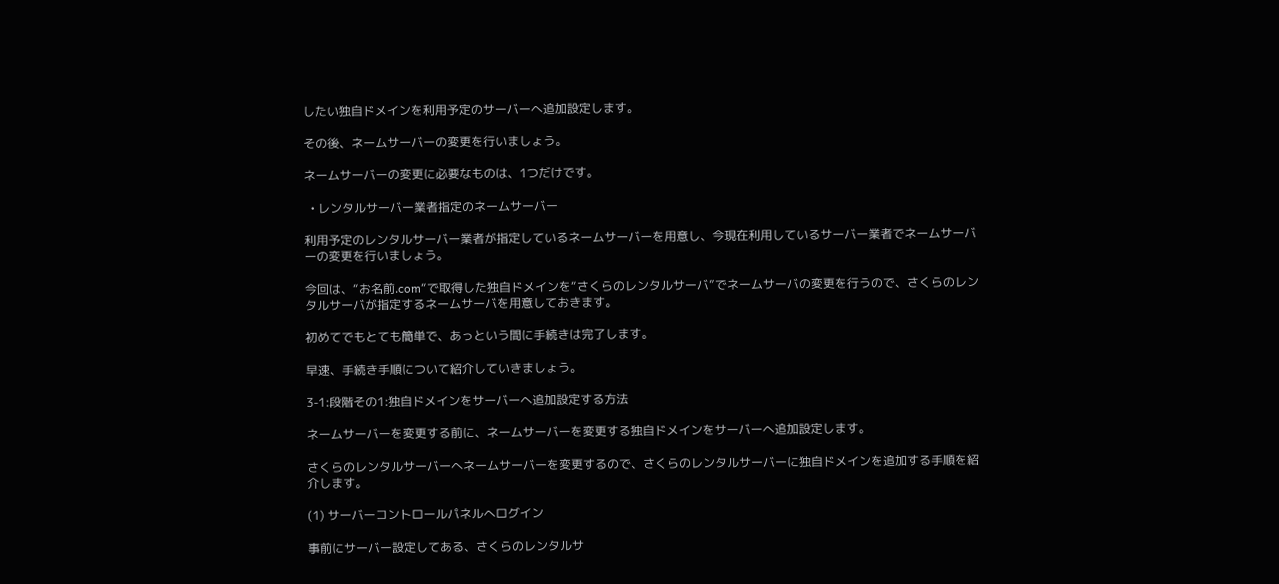したい独自ドメインを利用予定のサーバーへ追加設定します。

その後、ネームサーバーの変更を行いましょう。

ネームサーバーの変更に必要なものは、1つだけです。

  • レンタルサーバー業者指定のネームサーバー

利用予定のレンタルサーバー業者が指定しているネームサーバーを用意し、今現在利用しているサーバー業者でネームサーバーの変更を行いましょう。

今回は、“お名前.com“で取得した独自ドメインを“さくらのレンタルサーバ”でネームサーバの変更を行うので、さくらのレンタルサーバが指定するネームサーバを用意しておきます。

初めてでもとても簡単で、あっという間に手続きは完了します。

早速、手続き手順について紹介していきましょう。

3-1:段階その1:独自ドメインをサーバーへ追加設定する方法

ネームサーバーを変更する前に、ネームサーバーを変更する独自ドメインをサーバーへ追加設定します。

さくらのレンタルサーバーへネームサーバーを変更するので、さくらのレンタルサーバーに独自ドメインを追加する手順を紹介します。

(1) サーバーコントロールパネルへログイン

事前にサーバー設定してある、さくらのレンタルサ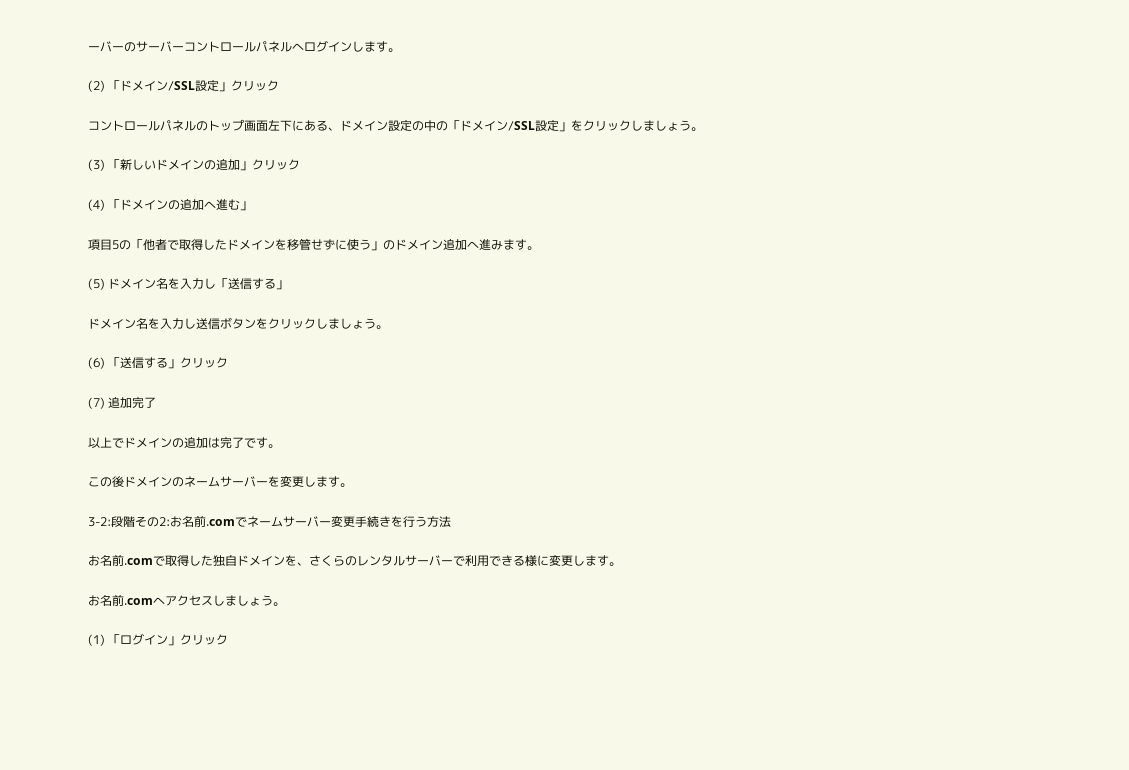ーバーのサーバーコントロールパネルへログインします。

(2) 「ドメイン/SSL設定」クリック

コントロールパネルのトップ画面左下にある、ドメイン設定の中の「ドメイン/SSL設定」をクリックしましょう。

(3) 「新しいドメインの追加」クリック

(4) 「ドメインの追加へ進む」

項目5の「他者で取得したドメインを移管せずに使う」のドメイン追加へ進みます。

(5) ドメイン名を入力し「送信する」

ドメイン名を入力し送信ボタンをクリックしましょう。

(6) 「送信する」クリック

(7) 追加完了

以上でドメインの追加は完了です。

この後ドメインのネームサーバーを変更します。

3-2:段階その2:お名前.comでネームサーバー変更手続きを行う方法

お名前.comで取得した独自ドメインを、さくらのレンタルサーバーで利用できる様に変更します。

お名前.comへアクセスしましょう。

(1) 「ログイン」クリック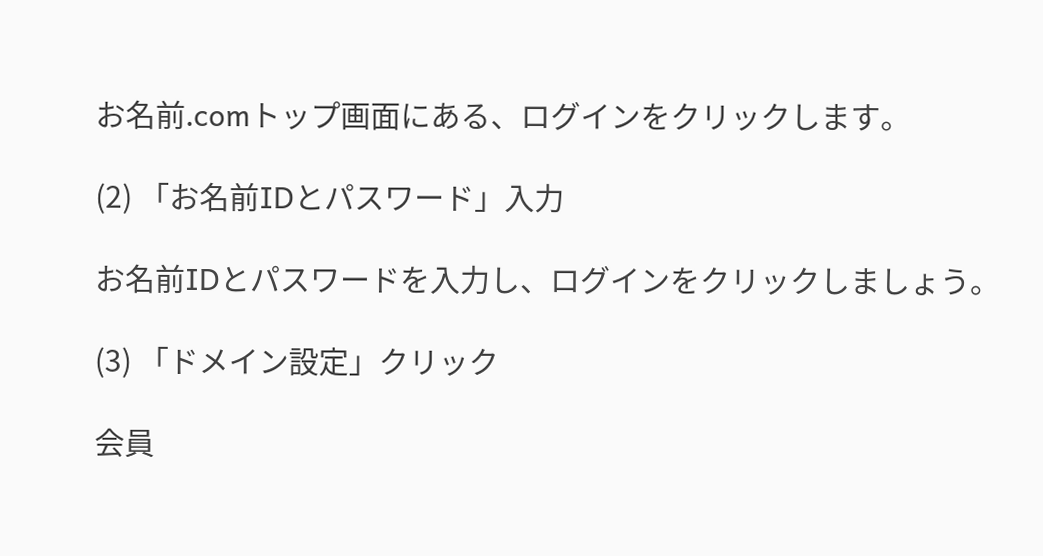お名前.comトップ画面にある、ログインをクリックします。

(2) 「お名前IDとパスワード」入力

お名前IDとパスワードを入力し、ログインをクリックしましょう。

(3) 「ドメイン設定」クリック

会員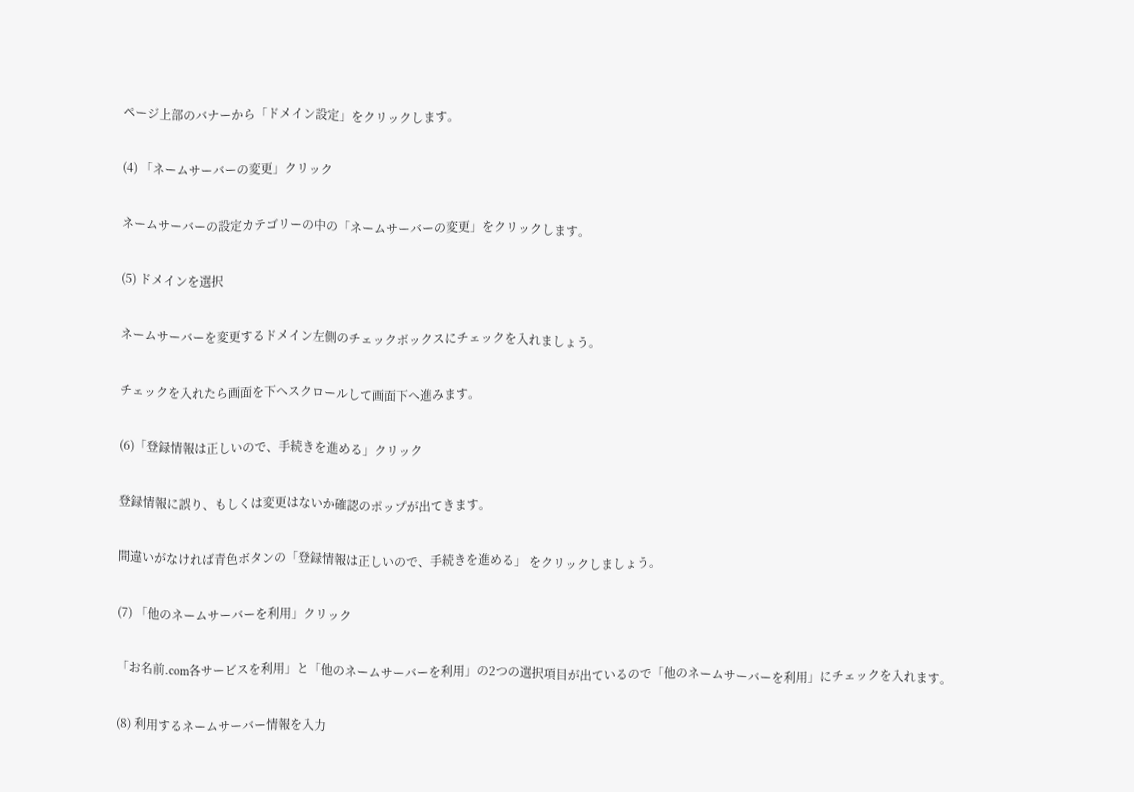ページ上部のバナーから「ドメイン設定」をクリックします。

(4) 「ネームサーバーの変更」クリック

ネームサーバーの設定カテゴリーの中の「ネームサーバーの変更」をクリックします。

(5) ドメインを選択

ネームサーバーを変更するドメイン左側のチェックボックスにチェックを入れましょう。

チェックを入れたら画面を下へスクロールして画面下へ進みます。

(6)「登録情報は正しいので、手続きを進める」クリック

登録情報に誤り、もしくは変更はないか確認のポップが出てきます。

間違いがなければ青色ボタンの「登録情報は正しいので、手続きを進める」 をクリックしましょう。

(7) 「他のネームサーバーを利用」クリック

「お名前.com各サービスを利用」と「他のネームサーバーを利用」の2つの選択項目が出ているので「他のネームサーバーを利用」にチェックを入れます。

(8) 利用するネームサーバー情報を入力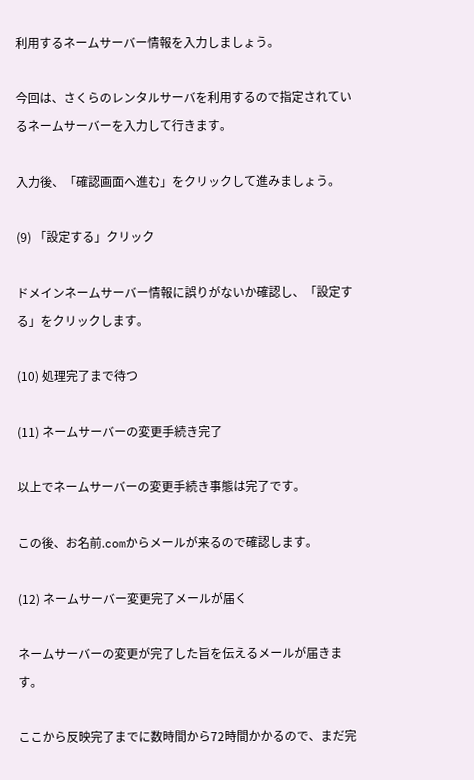利用するネームサーバー情報を入力しましょう。

今回は、さくらのレンタルサーバを利用するので指定されているネームサーバーを入力して行きます。

入力後、「確認画面へ進む」をクリックして進みましょう。

(9) 「設定する」クリック

ドメインネームサーバー情報に誤りがないか確認し、「設定する」をクリックします。

(10) 処理完了まで待つ

(11) ネームサーバーの変更手続き完了

以上でネームサーバーの変更手続き事態は完了です。

この後、お名前.comからメールが来るので確認します。

(12) ネームサーバー変更完了メールが届く

ネームサーバーの変更が完了した旨を伝えるメールが届きます。

ここから反映完了までに数時間から72時間かかるので、まだ完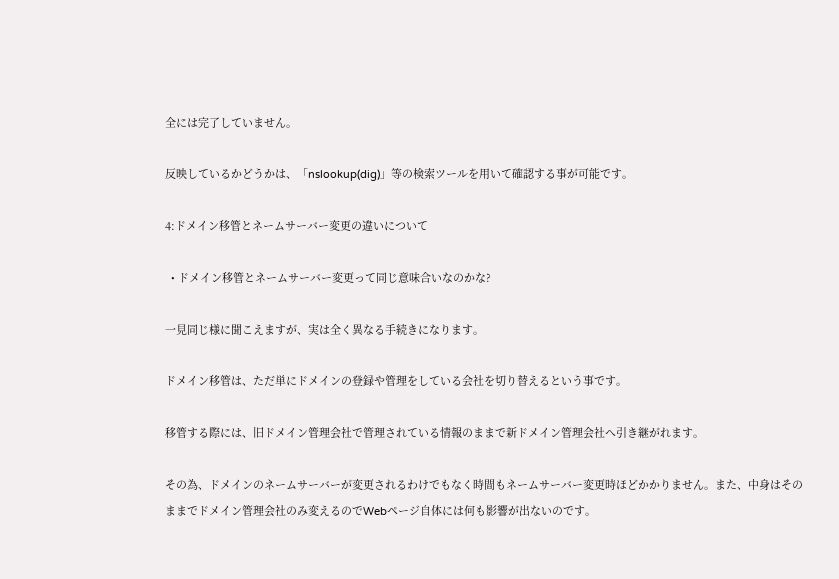全には完了していません。

反映しているかどうかは、「nslookup(dig)」等の検索ツールを用いて確認する事が可能です。

4:ドメイン移管とネームサーバー変更の違いについて

  • ドメイン移管とネームサーバー変更って同じ意味合いなのかな?

一見同じ様に聞こえますが、実は全く異なる手続きになります。

ドメイン移管は、ただ単にドメインの登録や管理をしている会社を切り替えるという事です。

移管する際には、旧ドメイン管理会社で管理されている情報のままで新ドメイン管理会社へ引き継がれます。

その為、ドメインのネームサーバーが変更されるわけでもなく時間もネームサーバー変更時ほどかかりません。また、中身はそのままでドメイン管理会社のみ変えるのでWebページ自体には何も影響が出ないのです。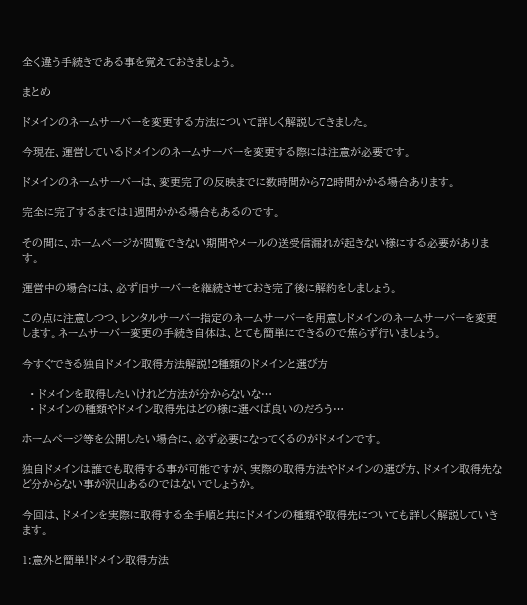全く違う手続きである事を覚えておきましょう。

まとめ

ドメインのネームサーバーを変更する方法について詳しく解説してきました。

今現在、運営しているドメインのネームサーバーを変更する際には注意が必要です。

ドメインのネームサーバーは、変更完了の反映までに数時間から72時間かかる場合あります。

完全に完了するまでは1週間かかる場合もあるのです。

その間に、ホームページが閲覧できない期間やメールの送受信漏れが起きない様にする必要があります。

運営中の場合には、必ず旧サーバーを継続させておき完了後に解約をしましょう。

この点に注意しつつ、レンタルサーバー指定のネームサーバーを用意しドメインのネームサーバーを変更します。ネームサーバー変更の手続き自体は、とても簡単にできるので焦らず行いましょう。

今すぐできる独自ドメイン取得方法解説!2種類のドメインと選び方

  • ドメインを取得したいけれど方法が分からないな…
  • ドメインの種類やドメイン取得先はどの様に選べば良いのだろう…

ホームページ等を公開したい場合に、必ず必要になってくるのがドメインです。

独自ドメインは誰でも取得する事が可能ですが、実際の取得方法やドメインの選び方、ドメイン取得先など分からない事が沢山あるのではないでしょうか。

今回は、ドメインを実際に取得する全手順と共にドメインの種類や取得先についても詳しく解説していきます。

1:意外と簡単!ドメイン取得方法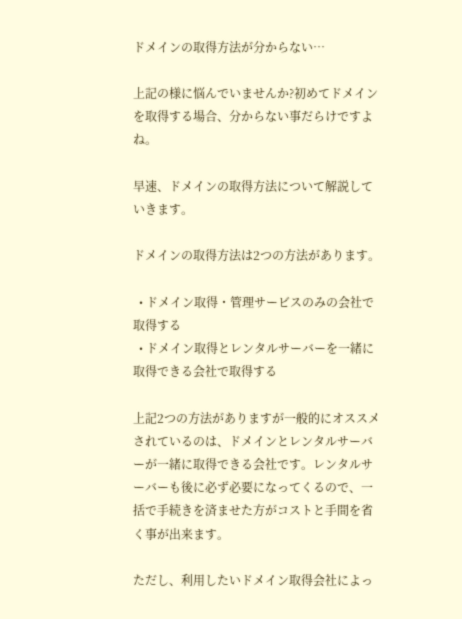ドメインの取得方法が分からない…

上記の様に悩んでいませんか?初めてドメインを取得する場合、分からない事だらけですよね。

早速、ドメインの取得方法について解説していきます。

ドメインの取得方法は2つの方法があります。

  • ドメイン取得・管理サービスのみの会社で取得する
  • ドメイン取得とレンタルサーバーを一緒に取得できる会社で取得する

上記2つの方法がありますが一般的にオススメされているのは、ドメインとレンタルサーバーが一緒に取得できる会社です。レンタルサーバーも後に必ず必要になってくるので、一括で手続きを済ませた方がコストと手間を省く事が出来ます。

ただし、利用したいドメイン取得会社によっ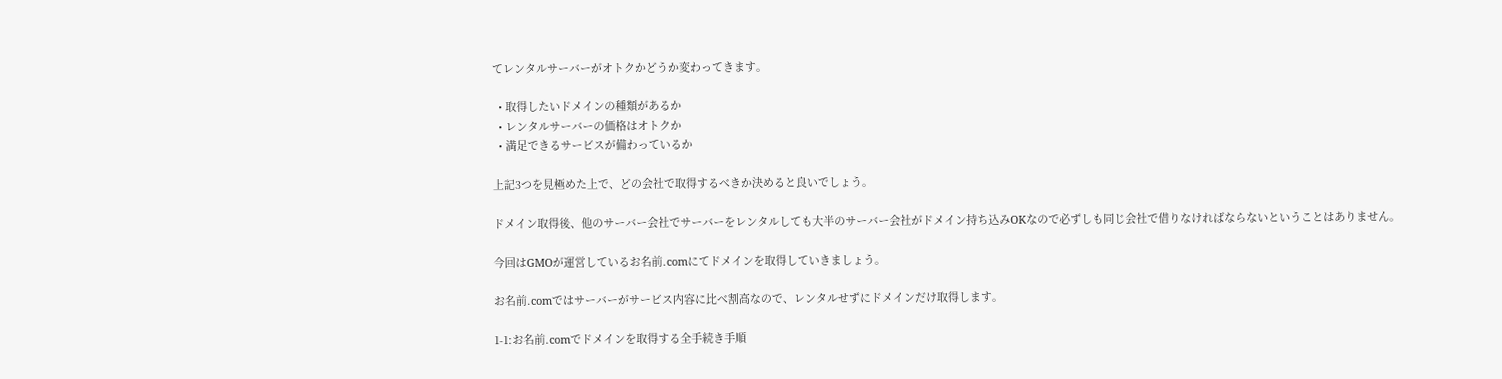てレンタルサーバーがオトクかどうか変わってきます。

  • 取得したいドメインの種類があるか
  • レンタルサーバーの価格はオトクか
  • 満足できるサービスが備わっているか

上記3つを見極めた上で、どの会社で取得するべきか決めると良いでしょう。

ドメイン取得後、他のサーバー会社でサーバーをレンタルしても大半のサーバー会社がドメイン持ち込みOKなので必ずしも同じ会社で借りなければならないということはありません。

今回はGMOが運営しているお名前.comにてドメインを取得していきましょう。

お名前.comではサーバーがサービス内容に比べ割高なので、レンタルせずにドメインだけ取得します。

1-1:お名前.comでドメインを取得する全手続き手順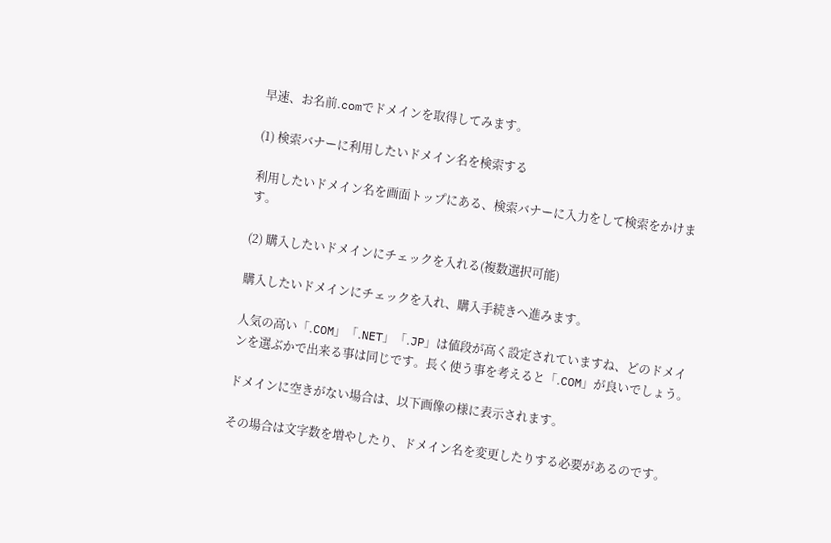早速、お名前.comでドメインを取得してみます。

(1) 検索バナーに利用したいドメイン名を検索する

利用したいドメイン名を画面トップにある、検索バナーに入力をして検索をかけます。

(2) 購入したいドメインにチェックを入れる(複数選択可能)

購入したいドメインにチェックを入れ、購入手続きへ進みます。

人気の高い「.COM」「.NET」「.JP」は値段が高く設定されていますね、どのドメインを選ぶかで出来る事は同じです。長く使う事を考えると「.COM」が良いでしょう。

ドメインに空きがない場合は、以下画像の様に表示されます。

その場合は文字数を増やしたり、ドメイン名を変更したりする必要があるのです。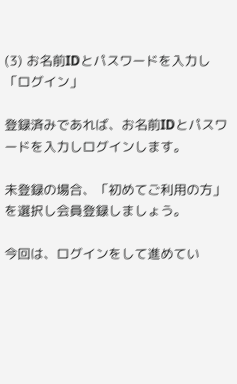(3) お名前IDとパスワードを入力し「ログイン」

登録済みであれば、お名前IDとパスワードを入力しログインします。

未登録の場合、「初めてご利用の方」を選択し会員登録しましょう。

今回は、ログインをして進めてい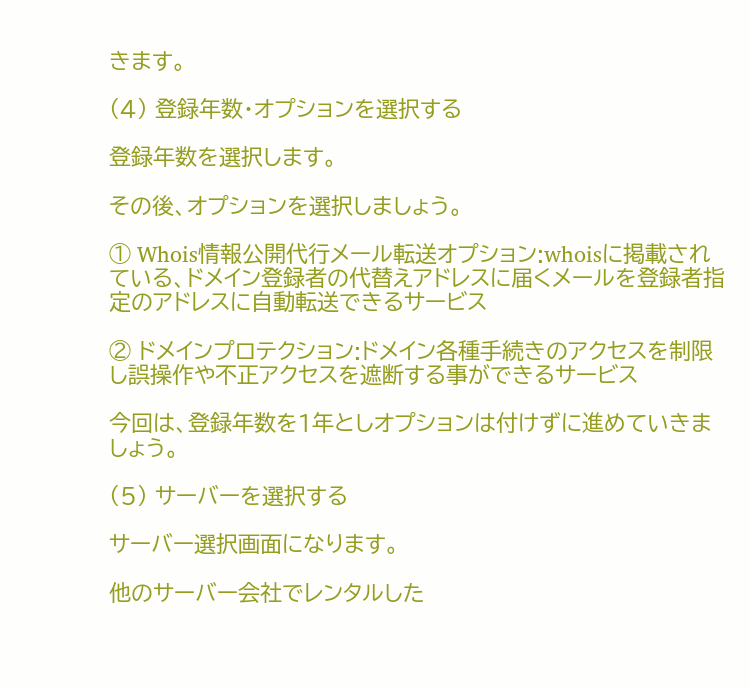きます。

(4) 登録年数・オプションを選択する

登録年数を選択します。

その後、オプションを選択しましょう。

① Whois情報公開代行メール転送オプション:whoisに掲載されている、ドメイン登録者の代替えアドレスに届くメールを登録者指定のアドレスに自動転送できるサービス

② ドメインプロテクション:ドメイン各種手続きのアクセスを制限し誤操作や不正アクセスを遮断する事ができるサービス

今回は、登録年数を1年としオプションは付けずに進めていきましょう。

(5) サーバーを選択する

サーバー選択画面になります。

他のサーバー会社でレンタルした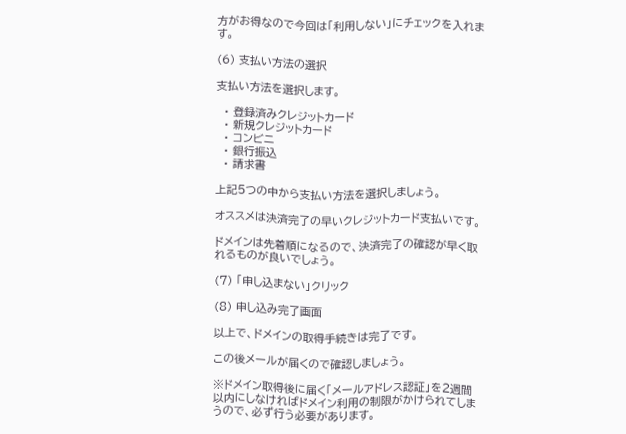方がお得なので今回は「利用しない」にチェックを入れます。

(6) 支払い方法の選択

支払い方法を選択します。

  • 登録済みクレジットカード
  • 新規クレジットカード
  • コンビニ
  • 銀行振込
  • 請求書

上記5つの中から支払い方法を選択しましょう。

オススメは決済完了の早いクレジットカード支払いです。

ドメインは先着順になるので、決済完了の確認が早く取れるものが良いでしょう。

(7) 「申し込まない」クリック

(8) 申し込み完了画面

以上で、ドメインの取得手続きは完了です。

この後メールが届くので確認しましょう。

※ドメイン取得後に届く「メールアドレス認証」を2週間以内にしなければドメイン利用の制限がかけられてしまうので、必ず行う必要があります。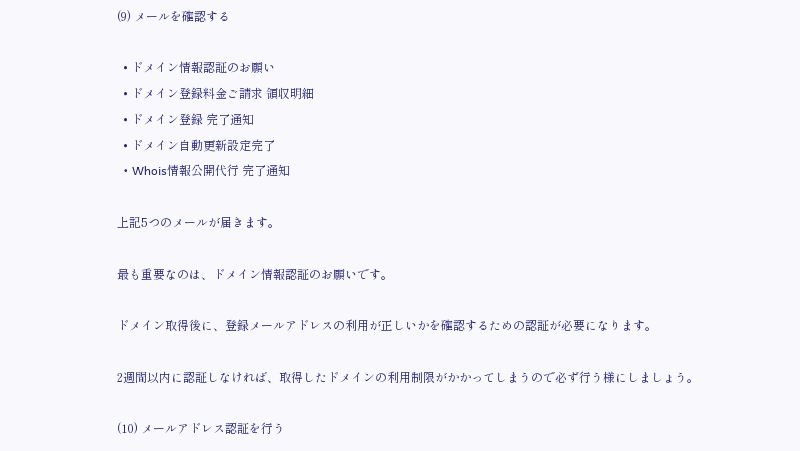(9) メールを確認する

  • ドメイン情報認証のお願い
  • ドメイン登録料金ご請求 領収明細
  • ドメイン登録 完了通知
  • ドメイン自動更新設定完了
  • Whois情報公開代行 完了通知

上記5つのメールが届きます。

最も重要なのは、ドメイン情報認証のお願いです。

ドメイン取得後に、登録メールアドレスの利用が正しいかを確認するための認証が必要になります。

2週間以内に認証しなければ、取得したドメインの利用制限がかかってしまうので必ず行う様にしましょう。

(10) メールアドレス認証を行う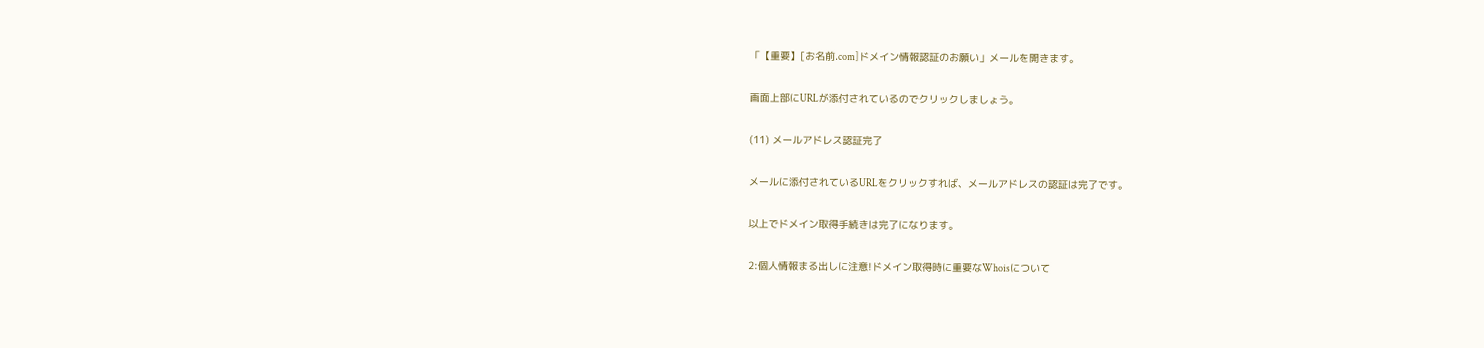「【重要】[お名前.com]ドメイン情報認証のお願い」メールを開きます。

画面上部にURLが添付されているのでクリックしましょう。

(11) メールアドレス認証完了

メールに添付されているURLをクリックすれば、メールアドレスの認証は完了です。

以上でドメイン取得手続きは完了になります。

2:個人情報まる出しに注意!ドメイン取得時に重要なWhoisについて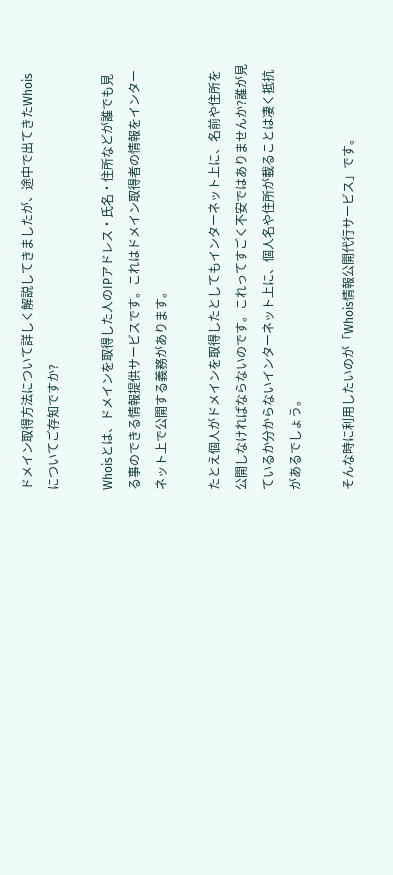ドメイン取得方法について詳しく解説してきましたが、途中で出てきたWhoisについてご存知ですか?

Whoisとは、ドメインを取得した人のIPアドレス・氏名・住所などが誰でも見る事のできる情報提供サービスです。これはドメイン取得者の情報をインターネット上で公開する義務があります。

たとえ個人がドメインを取得したとしてもインターネット上に、名前や住所を公開しなければならないのです。これってすごく不安ではありませんか?誰が見ているか分からないインターネット上に、個人名や住所が載ることは凄く抵抗があるでしょう。

そんな時に利用したいのが「Whois情報公開代行サービス」です。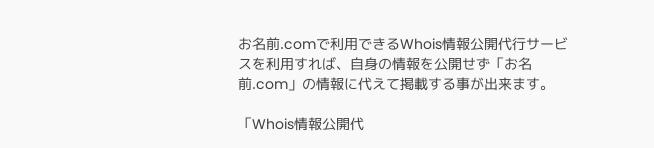お名前.comで利用できるWhois情報公開代行サービスを利用すれば、自身の情報を公開せず「お名前.com」の情報に代えて掲載する事が出来ます。

「Whois情報公開代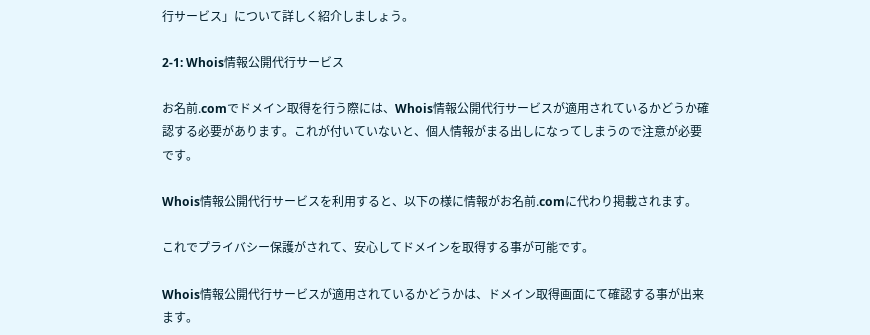行サービス」について詳しく紹介しましょう。

2-1: Whois情報公開代行サービス

お名前.comでドメイン取得を行う際には、Whois情報公開代行サービスが適用されているかどうか確認する必要があります。これが付いていないと、個人情報がまる出しになってしまうので注意が必要です。

Whois情報公開代行サービスを利用すると、以下の様に情報がお名前.comに代わり掲載されます。

これでプライバシー保護がされて、安心してドメインを取得する事が可能です。

Whois情報公開代行サービスが適用されているかどうかは、ドメイン取得画面にて確認する事が出来ます。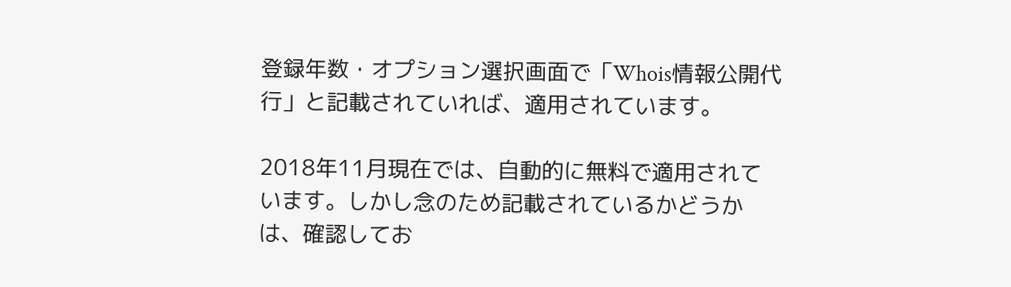登録年数・オプション選択画面で「Whois情報公開代行」と記載されていれば、適用されています。

2018年11月現在では、自動的に無料で適用されています。しかし念のため記載されているかどうかは、確認してお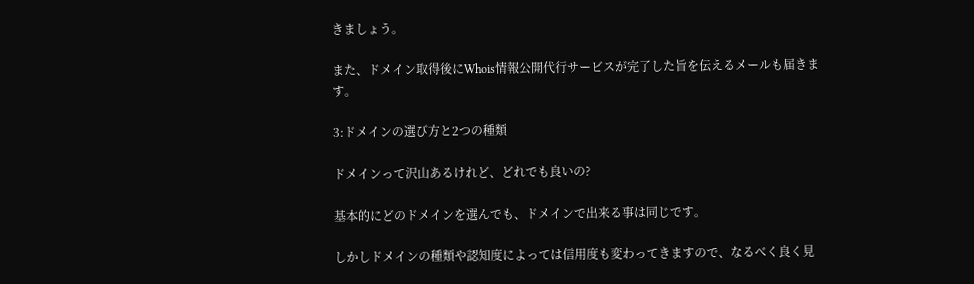きましょう。

また、ドメイン取得後にWhois情報公開代行サービスが完了した旨を伝えるメールも届きます。

3:ドメインの選び方と2つの種類

ドメインって沢山あるけれど、どれでも良いの?

基本的にどのドメインを選んでも、ドメインで出来る事は同じです。

しかしドメインの種類や認知度によっては信用度も変わってきますので、なるべく良く見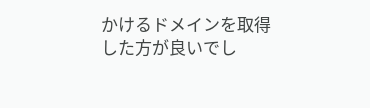かけるドメインを取得した方が良いでし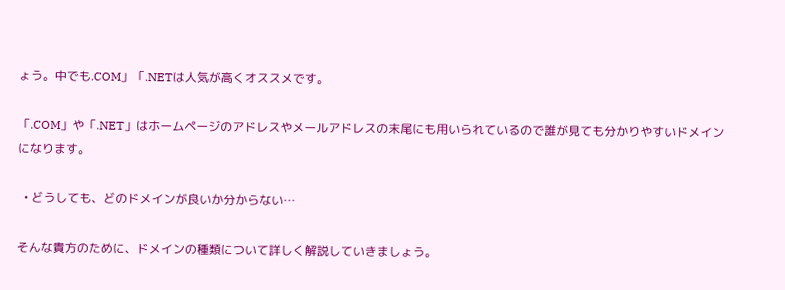ょう。中でも.COM」「.NETは人気が高くオススメです。

「.COM」や「.NET」はホームページのアドレスやメールアドレスの末尾にも用いられているので誰が見ても分かりやすいドメインになります。

  • どうしても、どのドメインが良いか分からない…

そんな貴方のために、ドメインの種類について詳しく解説していきましょう。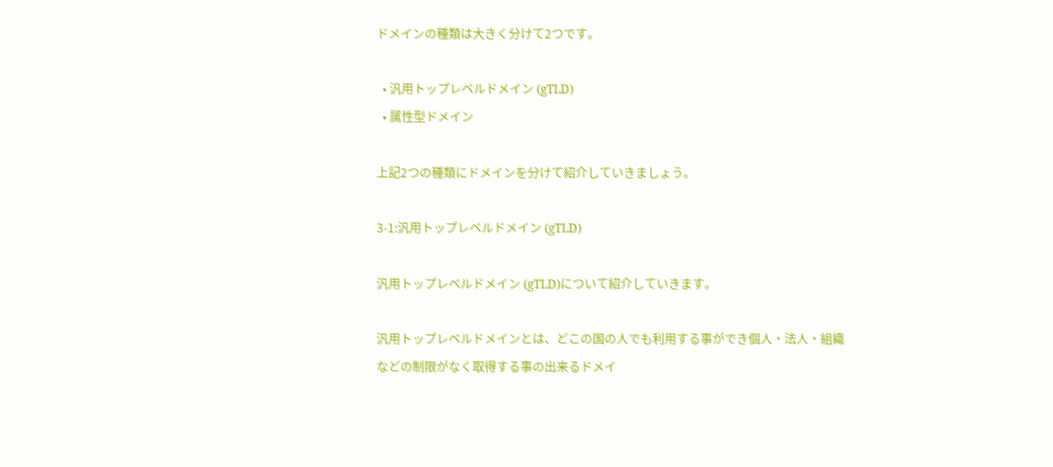ドメインの種類は大きく分けて2つです。

  • 汎用トップレベルドメイン (gTLD)
  • 属性型ドメイン

上記2つの種類にドメインを分けて紹介していきましょう。

3-1:汎用トップレベルドメイン (gTLD)

汎用トップレベルドメイン (gTLD)について紹介していきます。

汎用トップレベルドメインとは、どこの国の人でも利用する事ができ個人・法人・組織などの制限がなく取得する事の出来るドメイ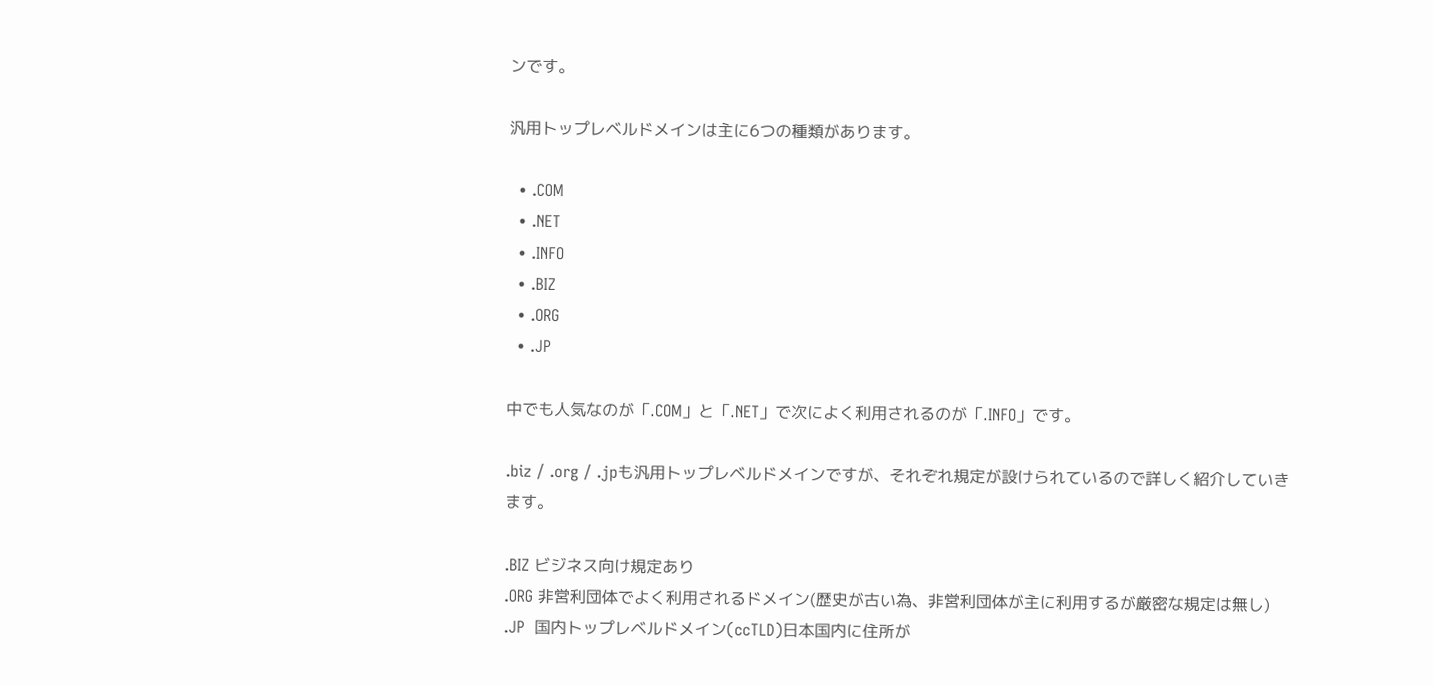ンです。

汎用トップレベルドメインは主に6つの種類があります。

  • .COM
  • .NET
  • .INFO
  • .BIZ
  • .ORG
  • .JP

中でも人気なのが「.COM」と「.NET」で次によく利用されるのが「.INFO」です。

.biz / .org / .jpも汎用トップレベルドメインですが、それぞれ規定が設けられているので詳しく紹介していきます。

.BIZ ビジネス向け規定あり
.ORG 非営利団体でよく利用されるドメイン(歴史が古い為、非営利団体が主に利用するが厳密な規定は無し)
.JP  国内トップレベルドメイン(ccTLD)日本国内に住所が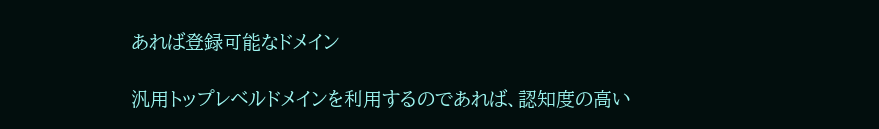あれば登録可能なドメイン

汎用トップレベルドメインを利用するのであれば、認知度の高い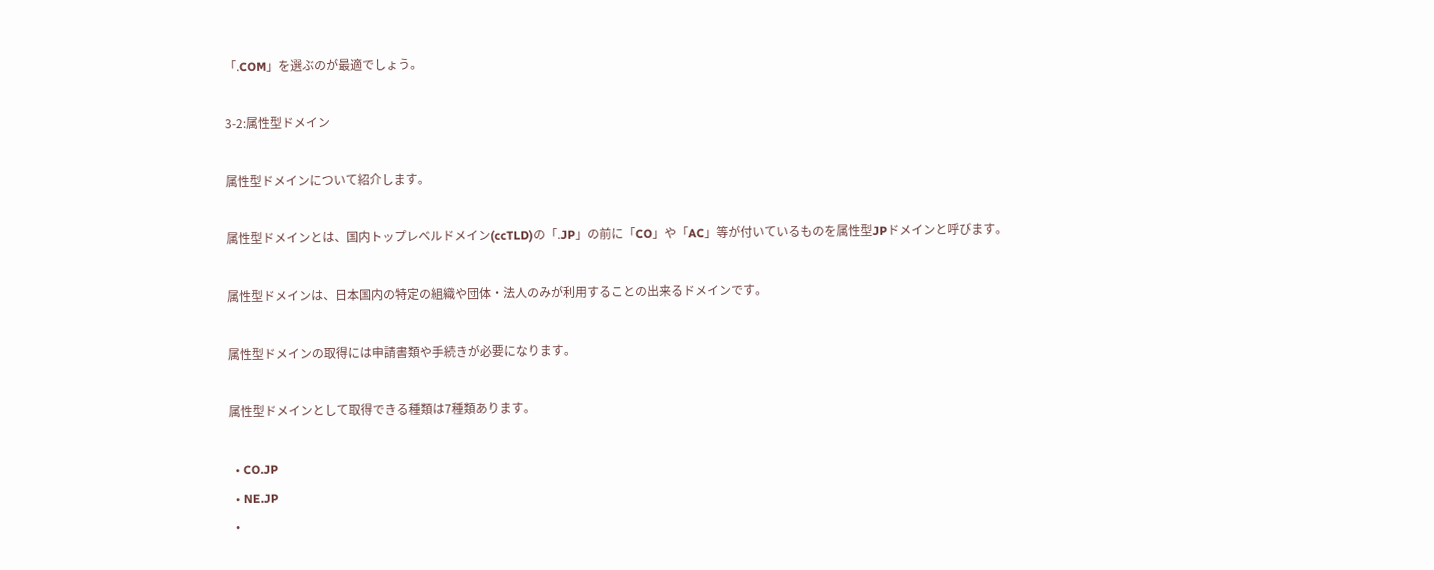「.COM」を選ぶのが最適でしょう。

3-2:属性型ドメイン

属性型ドメインについて紹介します。

属性型ドメインとは、国内トップレベルドメイン(ccTLD)の「.JP」の前に「CO」や「AC」等が付いているものを属性型JPドメインと呼びます。

属性型ドメインは、日本国内の特定の組織や団体・法人のみが利用することの出来るドメインです。

属性型ドメインの取得には申請書類や手続きが必要になります。

属性型ドメインとして取得できる種類は7種類あります。

  • CO.JP
  • NE.JP
  •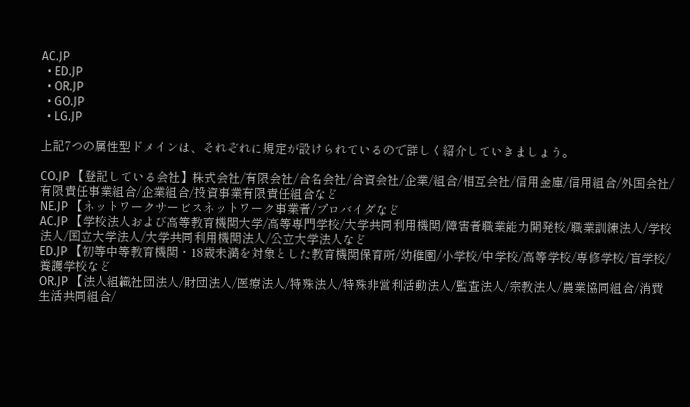AC.JP
  • ED.JP
  • OR.JP
  • GO.JP
  • LG.JP

上記7つの属性型ドメインは、それぞれに規定が設けられているので詳しく紹介していきましょう。

CO.JP 【登記している会社】株式会社/有限会社/合名会社/合資会社/企業/組合/相互会社/信用金庫/信用組合/外国会社/有限責任事業組合/企業組合/投資事業有限責任組合など
NE.JP 【ネットワークサービスネットワーク事業者/プロバイダなど
AC.JP 【学校法人および高等教育機関大学/高等専門学校/大学共同利用機関/障害者職業能力開発校/職業訓練法人/学校法人/国立大学法人/大学共同利用機関法人/公立大学法人など
ED.JP 【初等中等教育機関・18歳未満を対象とした教育機関保育所/幼稚園/小学校/中学校/高等学校/専修学校/盲学校/養護学校など
OR.JP 【法人組織社団法人/財団法人/医療法人/特殊法人/特殊非営利活動法人/監査法人/宗教法人/農業協同組合/消費生活共同組合/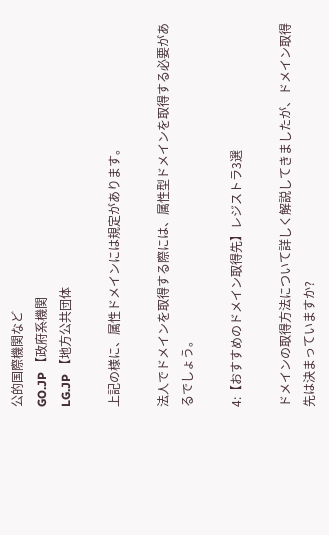公的国際機関など
GO.JP 【政府系機関
LG.JP 【地方公共団体

上記の様に、属性ドメインには規定があります。

法人でドメインを取得する際には、属性型ドメインを取得する必要があるでしょう。

4:【おすすめのドメイン取得先】レジストラ3選

ドメインの取得方法について詳しく解説してきましたが、ドメイン取得先は決まっていますか?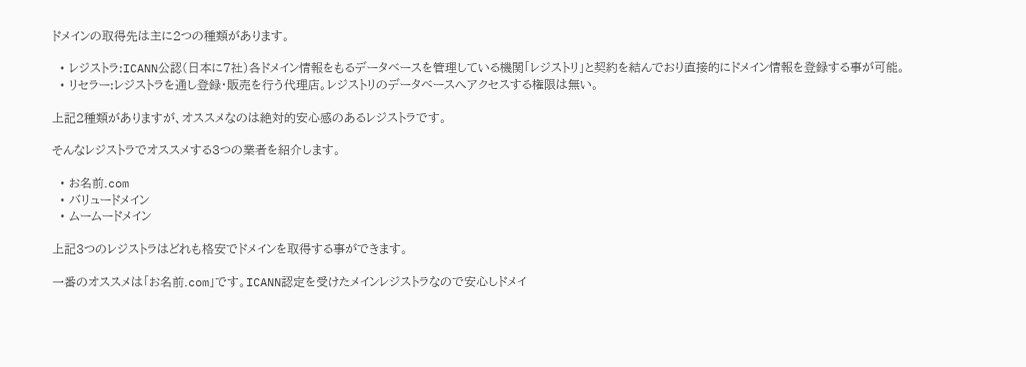ドメインの取得先は主に2つの種類があります。

  • レジストラ:ICANN公認(日本に7社)各ドメイン情報をもるデータベースを管理している機関「レジストリ」と契約を結んでおり直接的にドメイン情報を登録する事が可能。
  • リセラー:レジストラを通し登録・販売を行う代理店。レジストリのデータベースへアクセスする権限は無い。

上記2種類がありますが、オススメなのは絶対的安心感のあるレジストラです。

そんなレジストラでオススメする3つの業者を紹介します。

  • お名前.com
  • バリュードメイン
  • ムームードメイン

上記3つのレジストラはどれも格安でドメインを取得する事ができます。

一番のオススメは「お名前.com」です。ICANN認定を受けたメインレジストラなので安心しドメイ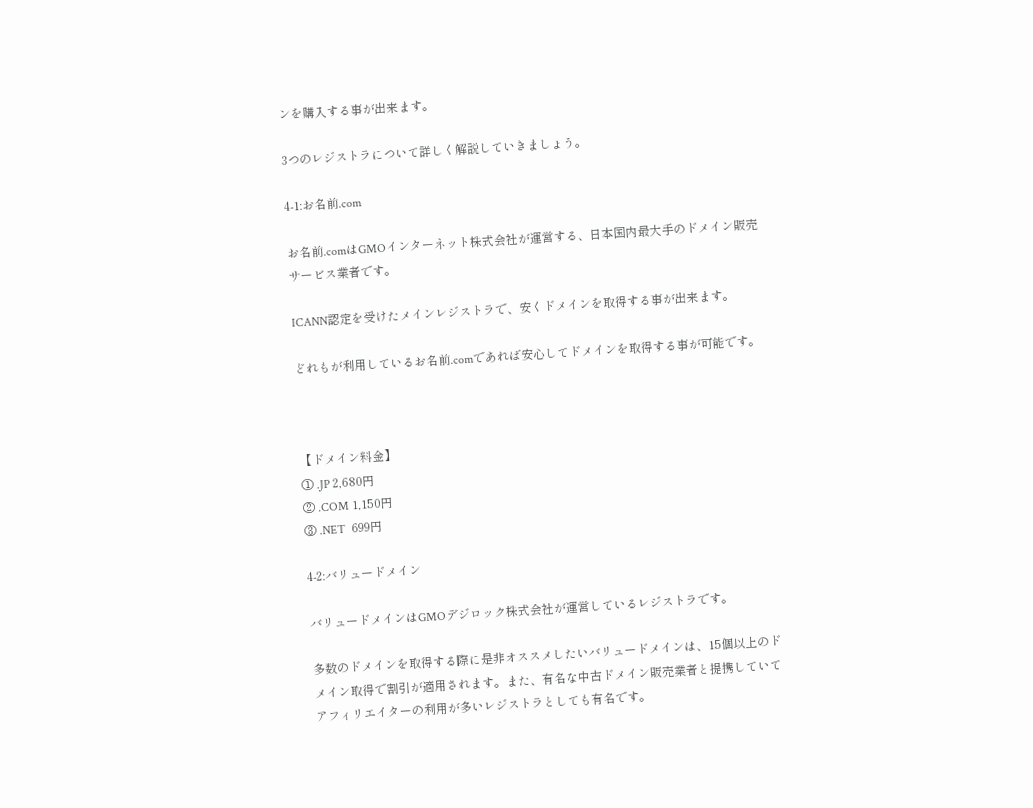ンを購入する事が出来ます。

3つのレジストラについて詳しく解説していきましょう。

4-1:お名前.com

お名前.comはGMOインターネット株式会社が運営する、日本国内最大手のドメイン販売サービス業者です。

ICANN認定を受けたメインレジストラで、安くドメインを取得する事が出来ます。

どれもが利用しているお名前.comであれば安心してドメインを取得する事が可能です。



【ドメイン料金】
① .JP 2,680円
② .COM 1,150円
③ .NET  699円

4-2:バリュードメイン

バリュードメインはGMOデジロック株式会社が運営しているレジストラです。

多数のドメインを取得する際に是非オススメしたいバリュードメインは、15個以上のドメイン取得で割引が適用されます。また、有名な中古ドメイン販売業者と提携していてアフィリエイターの利用が多いレジストラとしても有名です。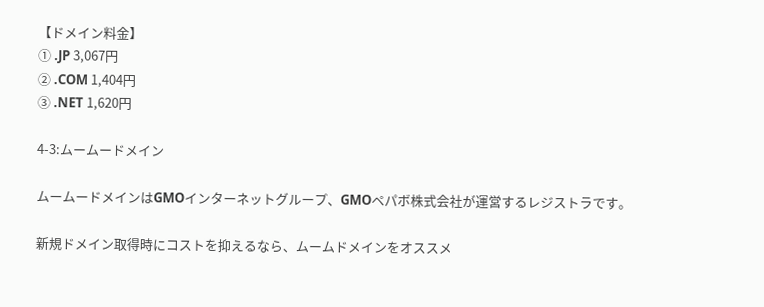【ドメイン料金】
① .JP 3,067円
② .COM 1,404円
③ .NET 1,620円

4-3:ムームードメイン

ムームードメインはGMOインターネットグループ、GMOペパボ株式会社が運営するレジストラです。

新規ドメイン取得時にコストを抑えるなら、ムームドメインをオススメ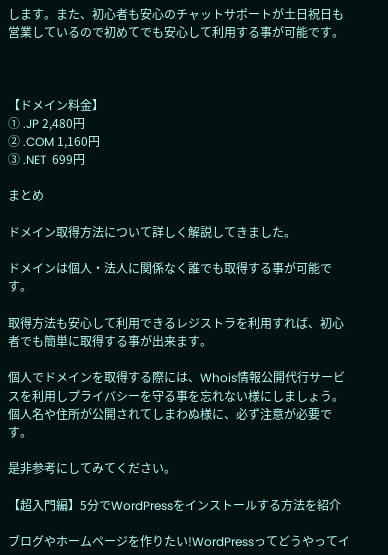します。また、初心者も安心のチャットサポートが土日祝日も営業しているので初めてでも安心して利用する事が可能です。



【ドメイン料金】
① .JP 2,480円
② .COM 1,160円
③ .NET  699円

まとめ

ドメイン取得方法について詳しく解説してきました。

ドメインは個人・法人に関係なく誰でも取得する事が可能です。

取得方法も安心して利用できるレジストラを利用すれば、初心者でも簡単に取得する事が出来ます。

個人でドメインを取得する際には、Whois情報公開代行サービスを利用しプライバシーを守る事を忘れない様にしましょう。個人名や住所が公開されてしまわぬ様に、必ず注意が必要です。

是非参考にしてみてください。

【超入門編】5分でWordPressをインストールする方法を紹介

ブログやホームページを作りたい!WordPressってどうやってイ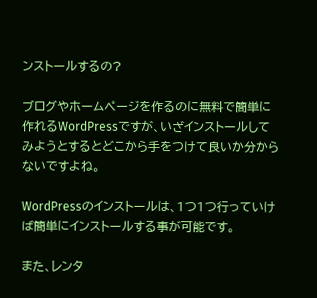ンストールするの?

ブログやホームページを作るのに無料で簡単に作れるWordPressですが、いざインストールしてみようとするとどこから手をつけて良いか分からないですよね。

WordPressのインストールは、1つ1つ行っていけば簡単にインストールする事が可能です。

また、レンタ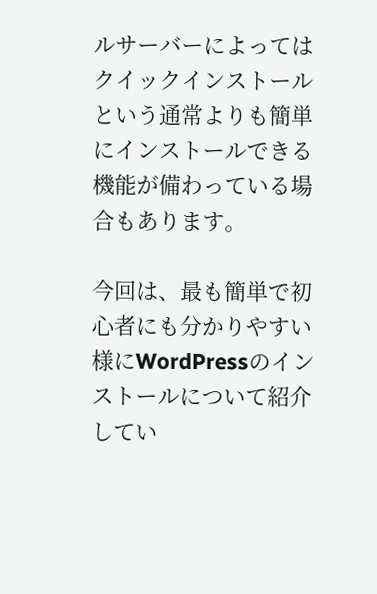ルサーバーによってはクイックインストールという通常よりも簡単にインストールできる機能が備わっている場合もあります。

今回は、最も簡単で初心者にも分かりやすい様にWordPressのインストールについて紹介してい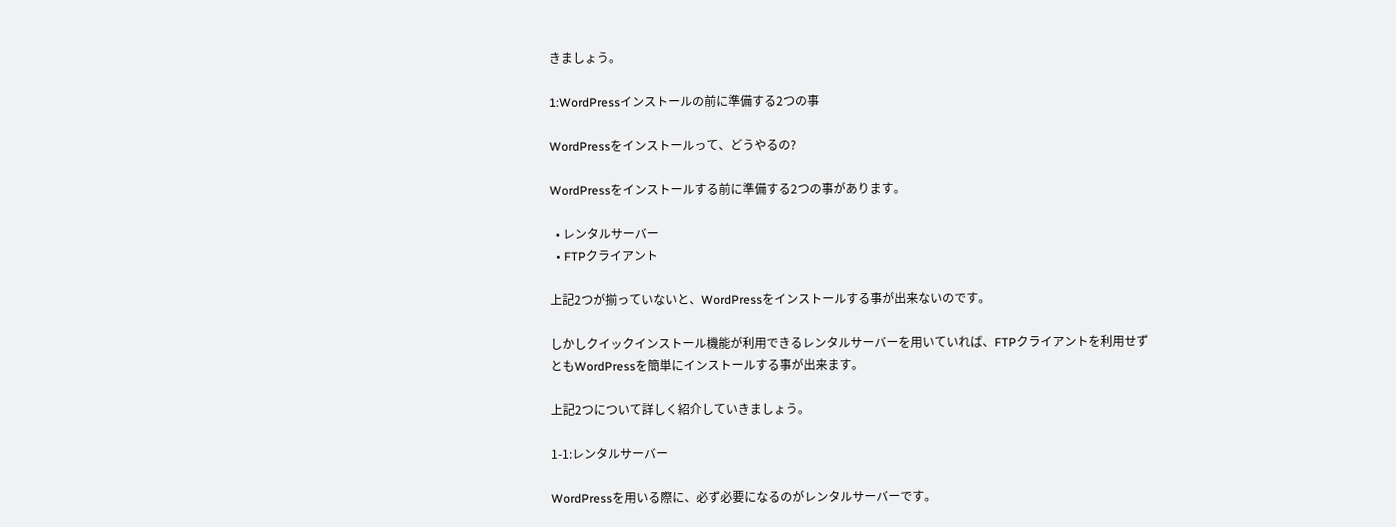きましょう。

1:WordPressインストールの前に準備する2つの事

WordPressをインストールって、どうやるの?

WordPressをインストールする前に準備する2つの事があります。

  • レンタルサーバー
  • FTPクライアント

上記2つが揃っていないと、WordPressをインストールする事が出来ないのです。

しかしクイックインストール機能が利用できるレンタルサーバーを用いていれば、FTPクライアントを利用せずともWordPressを簡単にインストールする事が出来ます。

上記2つについて詳しく紹介していきましょう。

1-1:レンタルサーバー

WordPressを用いる際に、必ず必要になるのがレンタルサーバーです。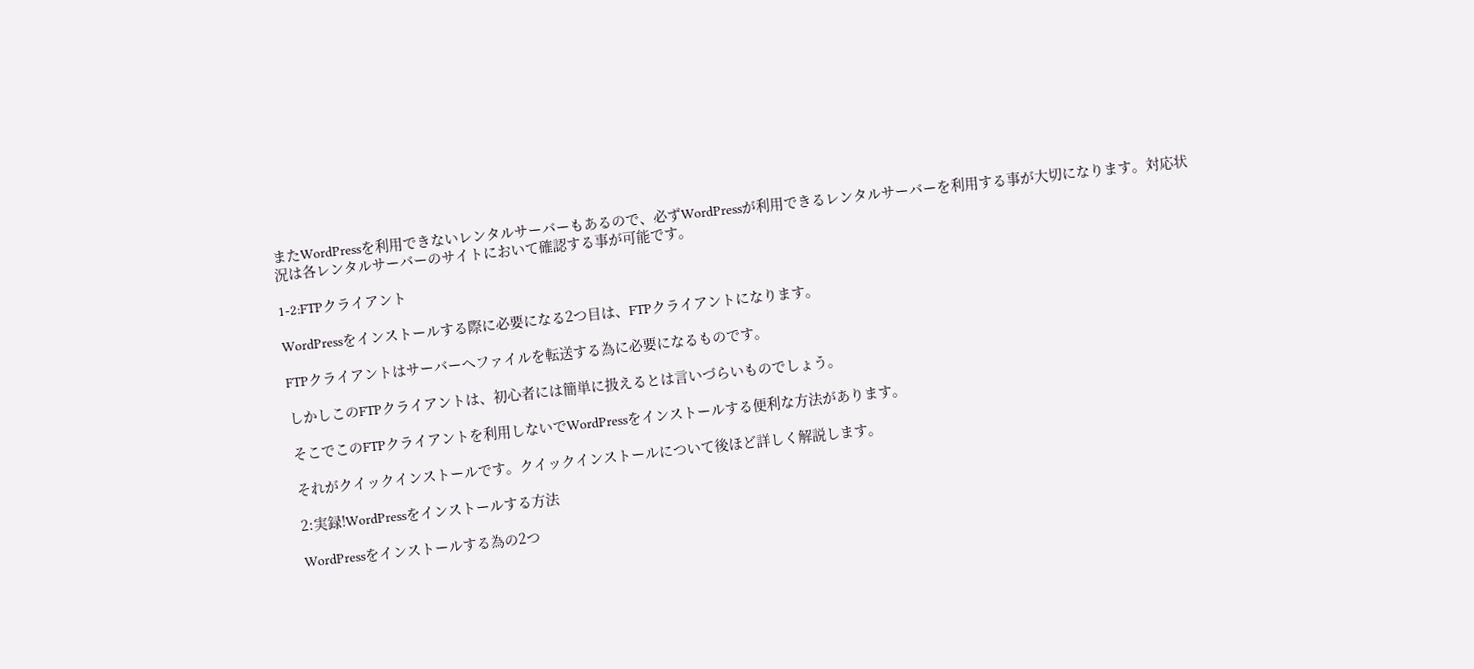またWordPressを利用できないレンタルサーバーもあるので、必ずWordPressが利用できるレンタルサーバーを利用する事が大切になります。対応状況は各レンタルサーバーのサイトにおいて確認する事が可能です。

1-2:FTPクライアント

WordPressをインストールする際に必要になる2つ目は、FTPクライアントになります。

FTPクライアントはサーバーへファイルを転送する為に必要になるものです。

しかしこのFTPクライアントは、初心者には簡単に扱えるとは言いづらいものでしょう。

そこでこのFTPクライアントを利用しないでWordPressをインストールする便利な方法があります。

それがクイックインストールです。クイックインストールについて後ほど詳しく解説します。

2:実録!WordPressをインストールする方法

WordPressをインストールする為の2つ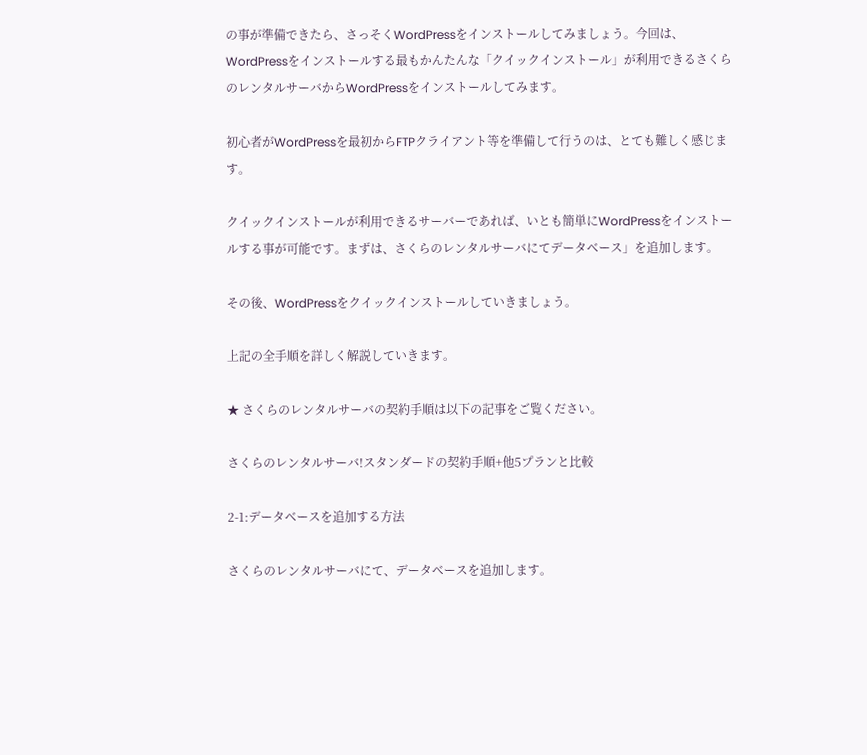の事が準備できたら、さっそくWordPressをインストールしてみましょう。今回は、WordPressをインストールする最もかんたんな「クイックインストール」が利用できるさくらのレンタルサーバからWordPressをインストールしてみます。

初心者がWordPressを最初からFTPクライアント等を準備して行うのは、とても難しく感じます。

クイックインストールが利用できるサーバーであれば、いとも簡単にWordPressをインストールする事が可能です。まずは、さくらのレンタルサーバにてデータベース」を追加します。

その後、WordPressをクイックインストールしていきましょう。

上記の全手順を詳しく解説していきます。

★ さくらのレンタルサーバの契約手順は以下の記事をご覧ください。

さくらのレンタルサーバ!スタンダードの契約手順+他5プランと比較

2-1:データベースを追加する方法

さくらのレンタルサーバにて、データベースを追加します。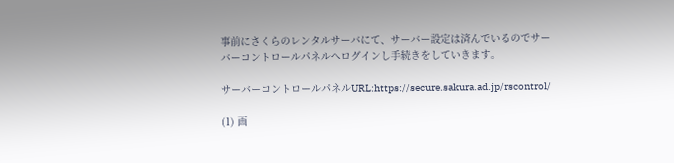事前にさくらのレンタルサーバにて、サーバー設定は済んでいるのでサーバーコントロールパネルへログインし手続きをしていきます。

サーバーコントロールパネルURL:https://secure.sakura.ad.jp/rscontrol/

(1) 画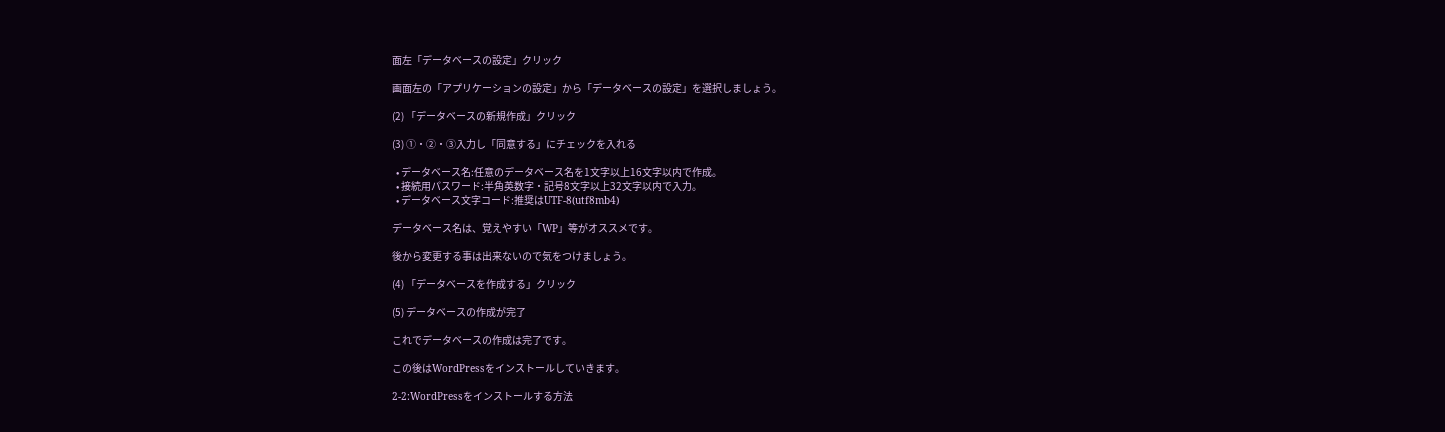面左「データベースの設定」クリック

画面左の「アプリケーションの設定」から「データベースの設定」を選択しましょう。

(2) 「データベースの新規作成」クリック

(3) ①・②・③入力し「同意する」にチェックを入れる

  • データベース名:任意のデータベース名を1文字以上16文字以内で作成。
  • 接続用パスワード:半角英数字・記号8文字以上32文字以内で入力。
  • データベース文字コード:推奨はUTF-8(utf8mb4)

データベース名は、覚えやすい「WP」等がオススメです。

後から変更する事は出来ないので気をつけましょう。

(4) 「データベースを作成する」クリック

(5) データベースの作成が完了

これでデータベースの作成は完了です。

この後はWordPressをインストールしていきます。

2-2:WordPressをインストールする方法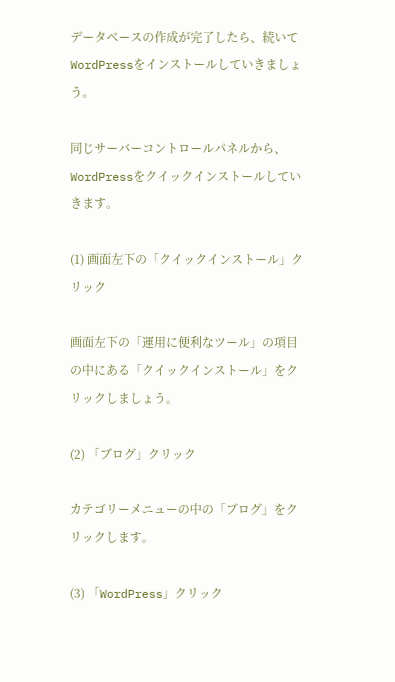データベースの作成が完了したら、続いてWordPressをインストールしていきましょう。

同じサーバーコントロールパネルから、WordPressをクイックインストールしていきます。

(1) 画面左下の「クイックインストール」クリック

画面左下の「運用に便利なツール」の項目の中にある「クイックインストール」をクリックしましょう。

(2) 「ブログ」クリック

カテゴリーメニューの中の「ブログ」をクリックします。

(3) 「WordPress」クリック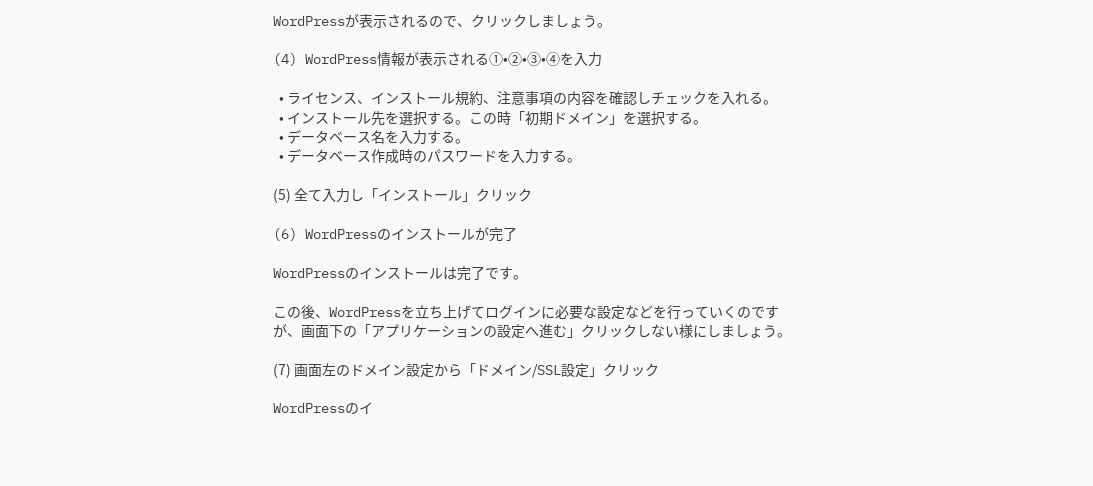WordPressが表示されるので、クリックしましょう。

(4) WordPress情報が表示される①•②•③•④を入力

  • ライセンス、インストール規約、注意事項の内容を確認しチェックを入れる。
  • インストール先を選択する。この時「初期ドメイン」を選択する。
  • データベース名を入力する。
  • データベース作成時のパスワードを入力する。

(5) 全て入力し「インストール」クリック

(6) WordPressのインストールが完了

WordPressのインストールは完了です。

この後、WordPressを立ち上げてログインに必要な設定などを行っていくのですが、画面下の「アプリケーションの設定へ進む」クリックしない様にしましょう。

(7) 画面左のドメイン設定から「ドメイン/SSL設定」クリック

WordPressのイ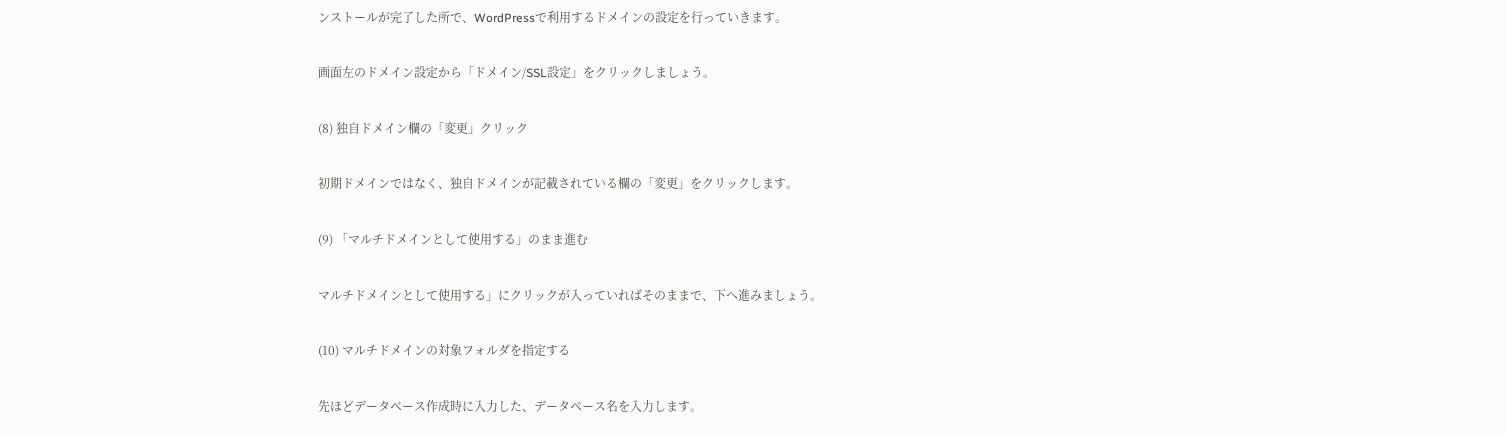ンストールが完了した所で、WordPressで利用するドメインの設定を行っていきます。

画面左のドメイン設定から「ドメイン/SSL設定」をクリックしましょう。

(8) 独自ドメイン欄の「変更」クリック

初期ドメインではなく、独自ドメインが記載されている欄の「変更」をクリックします。

(9) 「マルチドメインとして使用する」のまま進む

マルチドメインとして使用する」にクリックが入っていればそのままで、下へ進みましょう。

(10) マルチドメインの対象フォルダを指定する

先ほどデータベース作成時に入力した、データベース名を入力します。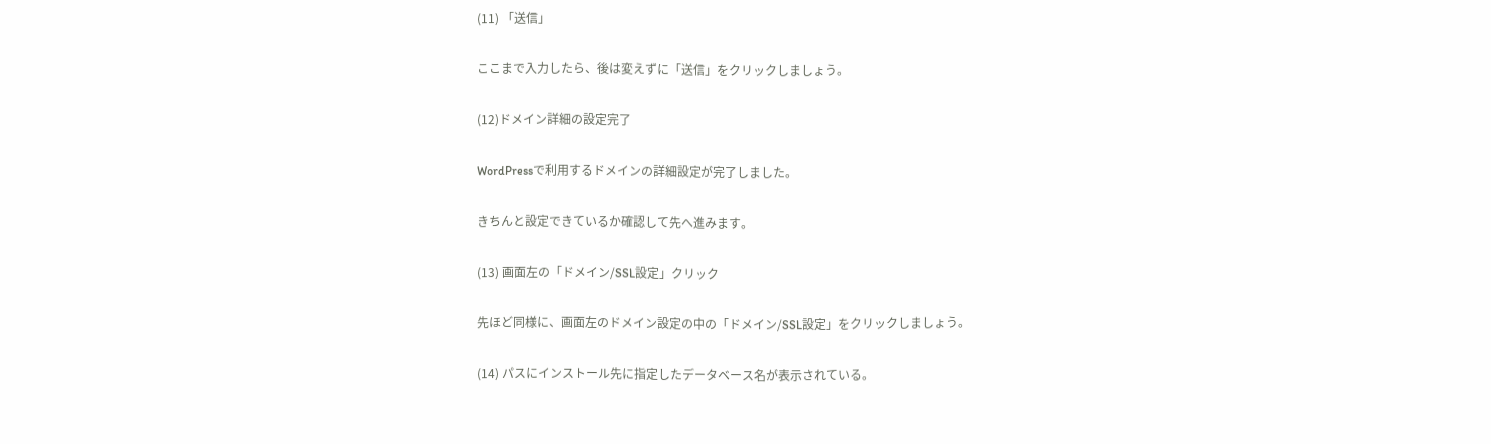(11) 「送信」

ここまで入力したら、後は変えずに「送信」をクリックしましょう。

(12)ドメイン詳細の設定完了

WordPressで利用するドメインの詳細設定が完了しました。

きちんと設定できているか確認して先へ進みます。

(13) 画面左の「ドメイン/SSL設定」クリック

先ほど同様に、画面左のドメイン設定の中の「ドメイン/SSL設定」をクリックしましょう。

(14) パスにインストール先に指定したデータベース名が表示されている。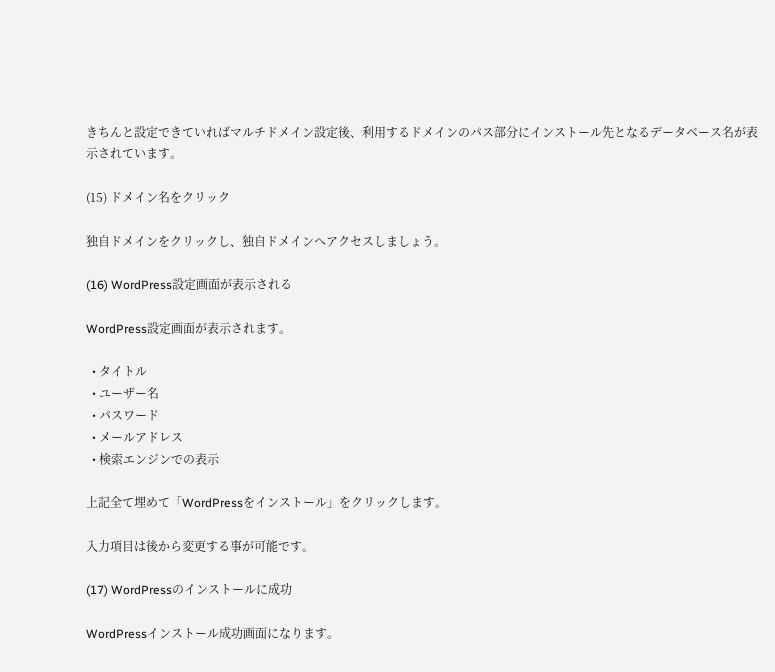きちんと設定できていればマルチドメイン設定後、利用するドメインのパス部分にインストール先となるデータベース名が表示されています。

(15) ドメイン名をクリック

独自ドメインをクリックし、独自ドメインへアクセスしましょう。

(16) WordPress設定画面が表示される

WordPress設定画面が表示されます。

  • タイトル
  • ユーザー名
  • パスワード
  • メールアドレス
  • 検索エンジンでの表示

上記全て埋めて「WordPressをインストール」をクリックします。

入力項目は後から変更する事が可能です。

(17) WordPressのインストールに成功

WordPressインストール成功画面になります。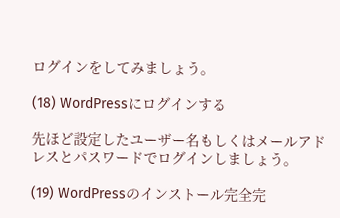ログインをしてみましょう。

(18) WordPressにログインする

先ほど設定したユーザー名もしくはメールアドレスとパスワードでログインしましょう。

(19) WordPressのインストール完全完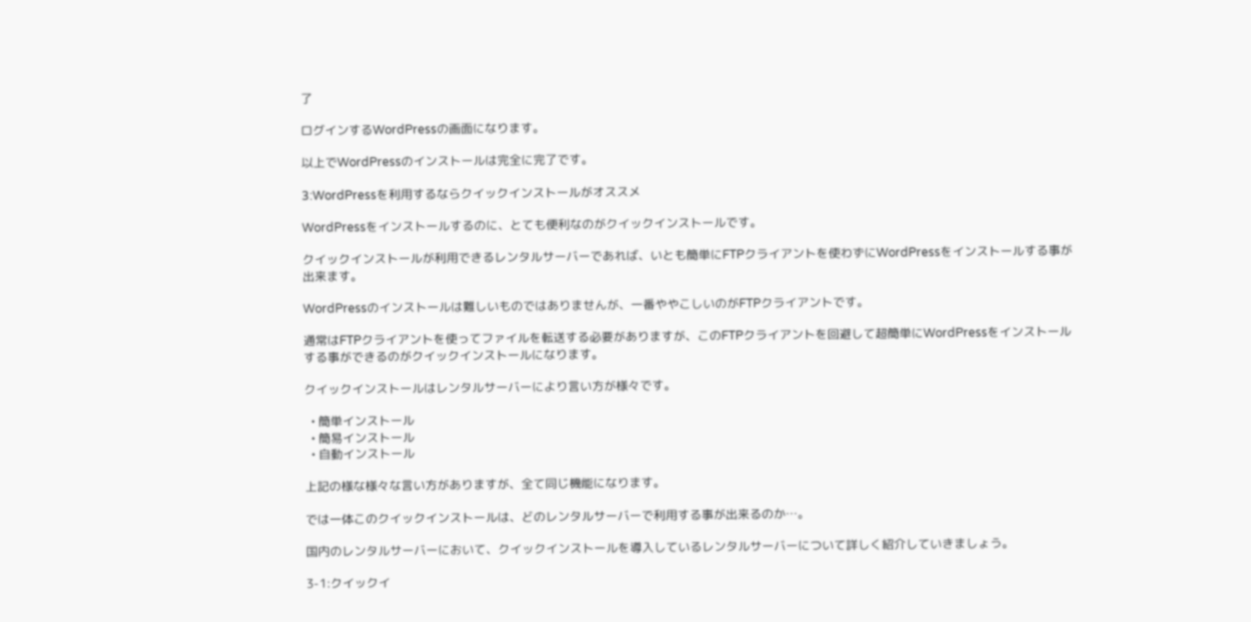了

ログインするWordPressの画面になります。

以上でWordPressのインストールは完全に完了です。

3:WordPressを利用するならクイックインストールがオススメ

WordPressをインストールするのに、とても便利なのがクイックインストールです。

クイックインストールが利用できるレンタルサーバーであれば、いとも簡単にFTPクライアントを使わずにWordPressをインストールする事が出来ます。

WordPressのインストールは難しいものではありませんが、一番ややこしいのがFTPクライアントです。

通常はFTPクライアントを使ってファイルを転送する必要がありますが、このFTPクライアントを回避して超簡単にWordPressをインストールする事ができるのがクイックインストールになります。

クイックインストールはレンタルサーバーにより言い方が様々です。

  • 簡単インストール
  • 簡易インストール
  • 自動インストール

上記の様な様々な言い方がありますが、全て同じ機能になります。

では一体このクイックインストールは、どのレンタルサーバーで利用する事が出来るのか…。

国内のレンタルサーバーにおいて、クイックインストールを導入しているレンタルサーバーについて詳しく紹介していきましょう。

3-1:クイックイ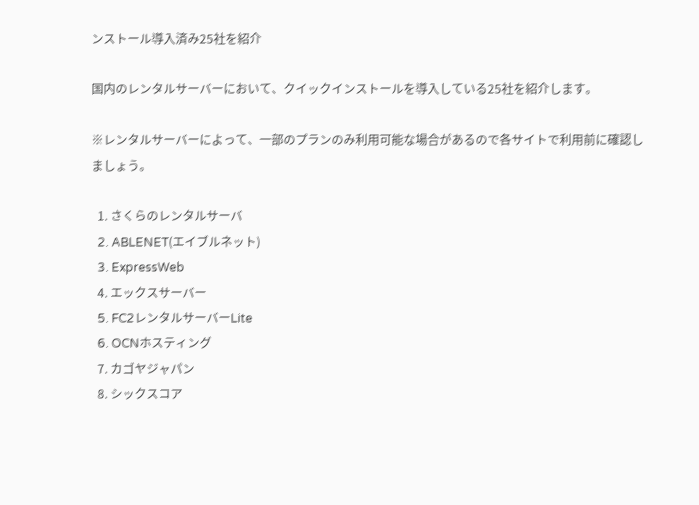ンストール導入済み25社を紹介

国内のレンタルサーバーにおいて、クイックインストールを導入している25社を紹介します。

※レンタルサーバーによって、一部のプランのみ利用可能な場合があるので各サイトで利用前に確認しましょう。

  1. さくらのレンタルサーバ
  2. ABLENET(エイブルネット)
  3. ExpressWeb
  4. エックスサーバー
  5. FC2レンタルサーバーLite
  6. OCNホスティング
  7. カゴヤジャパン
  8. シックスコア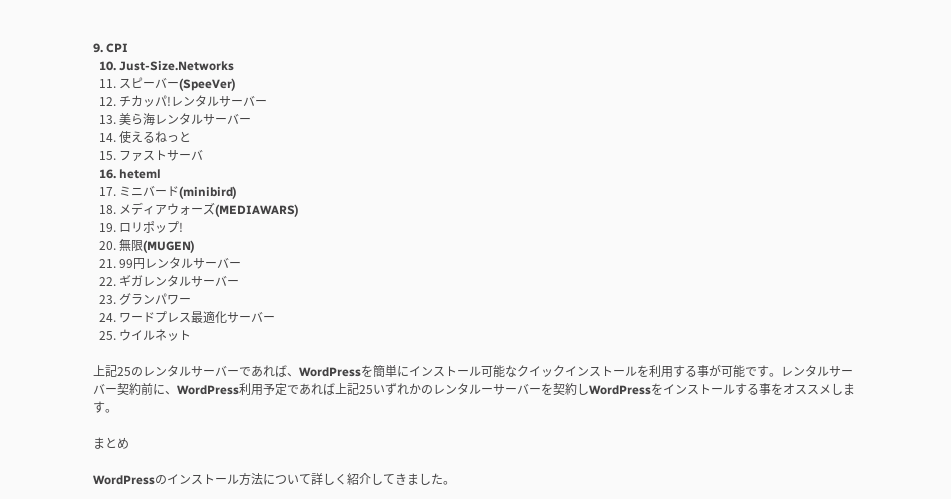9. CPI
  10. Just-Size.Networks
  11. スピーバー(SpeeVer)
  12. チカッパ!レンタルサーバー
  13. 美ら海レンタルサーバー
  14. 使えるねっと
  15. ファストサーバ
  16. heteml
  17. ミニバード(minibird)
  18. メディアウォーズ(MEDIAWARS)
  19. ロリポップ!
  20. 無限(MUGEN)
  21. 99円レンタルサーバー
  22. ギガレンタルサーバー
  23. グランパワー
  24. ワードプレス最適化サーバー
  25. ウイルネット

上記25のレンタルサーバーであれば、WordPressを簡単にインストール可能なクイックインストールを利用する事が可能です。レンタルサーバー契約前に、WordPress利用予定であれば上記25いずれかのレンタルーサーバーを契約しWordPressをインストールする事をオススメします。

まとめ

WordPressのインストール方法について詳しく紹介してきました。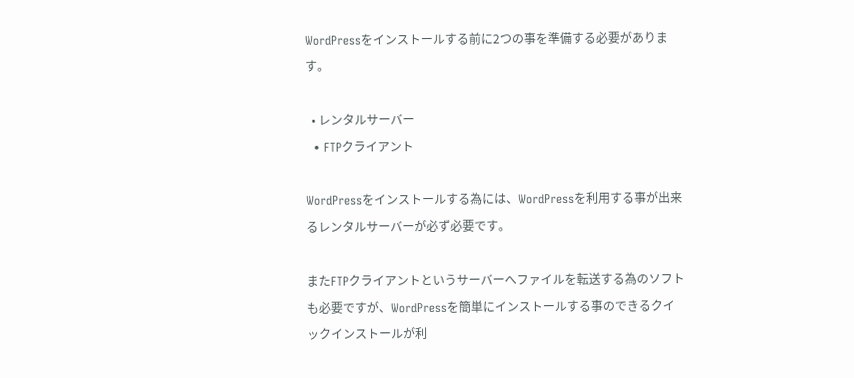WordPressをインストールする前に2つの事を準備する必要があります。

  • レンタルサーバー
  • FTPクライアント

WordPressをインストールする為には、WordPressを利用する事が出来るレンタルサーバーが必ず必要です。

またFTPクライアントというサーバーへファイルを転送する為のソフトも必要ですが、WordPressを簡単にインストールする事のできるクイックインストールが利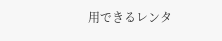用できるレンタ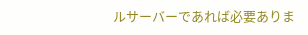ルサーバーであれば必要ありま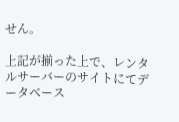せん。

上記が揃った上で、レンタルサーバーのサイトにてデータベース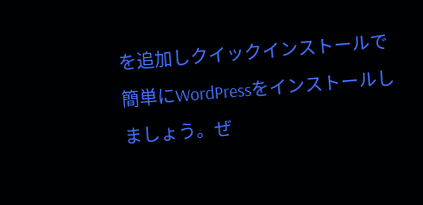を追加しクイックインストールで簡単にWordPressをインストールしましょう。ぜ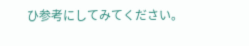ひ参考にしてみてください。